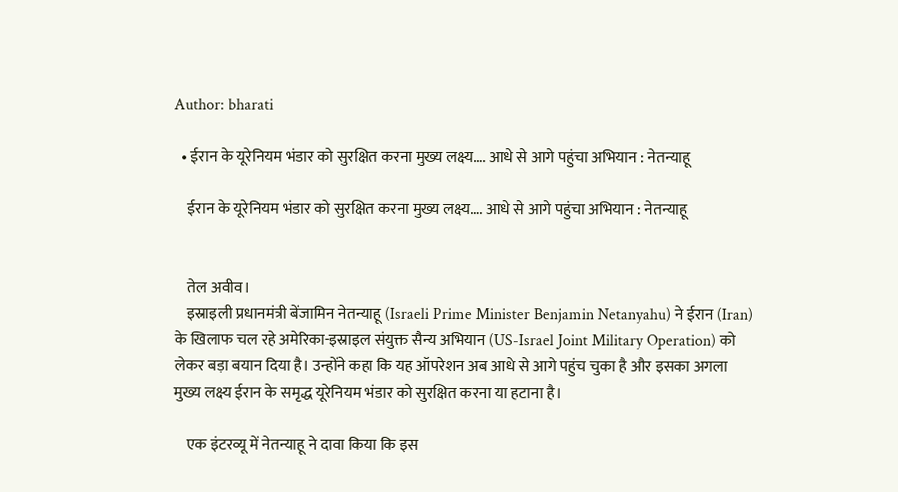Author: bharati

  • ईरान के यूरेनियम भंडार को सुरक्षित करना मुख्य लक्ष्य…. आधे से आगे पहुंचा अभियान : नेतन्याहू

    ईरान के यूरेनियम भंडार को सुरक्षित करना मुख्य लक्ष्य…. आधे से आगे पहुंचा अभियान : नेतन्याहू


    तेल अवीव।
    इस्राइली प्रधानमंत्री बेंजामिन नेतन्याहू (Israeli Prime Minister Benjamin Netanyahu) ने ईरान (Iran) के खिलाफ चल रहे अमेरिका-इस्राइल संयुक्त सैन्य अभियान (US-Israel Joint Military Operation) को लेकर बड़ा बयान दिया है। उन्होंने कहा कि यह ऑपरेशन अब आधे से आगे पहुंच चुका है और इसका अगला मुख्य लक्ष्य ईरान के समृद्ध यूरेनियम भंडार को सुरक्षित करना या हटाना है।

    एक इंटरव्यू में नेतन्याहू ने दावा किया कि इस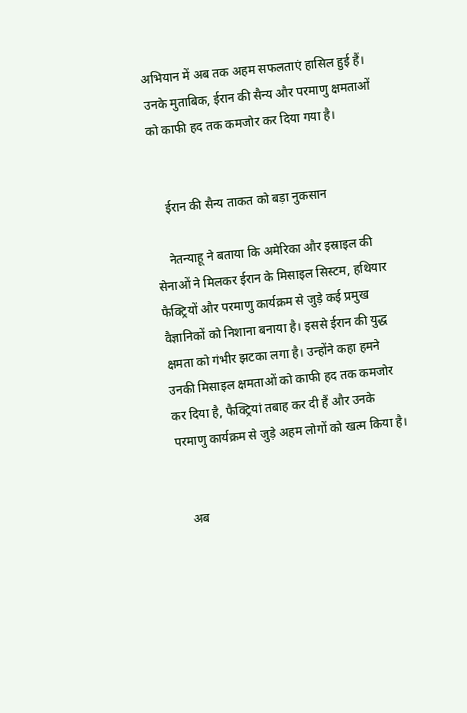अभियान में अब तक अहम सफलताएं हासिल हुई हैं। उनके मुताबिक, ईरान की सैन्य और परमाणु क्षमताओं को काफी हद तक कमजोर कर दिया गया है।


    ईरान की सैन्य ताकत को बड़ा नुकसान

    नेतन्याहू ने बताया कि अमेरिका और इस्राइल की सेनाओं ने मिलकर ईरान के मिसाइल सिस्टम, हथियार फैक्ट्रियों और परमाणु कार्यक्रम से जुड़े कई प्रमुख वैज्ञानिकों को निशाना बनाया है। इससे ईरान की युद्ध क्षमता को गंभीर झटका लगा है। उन्होंने कहा हमने उनकी मिसाइल क्षमताओं को काफी हद तक कमजोर कर दिया है, फैक्ट्रियां तबाह कर दी हैं और उनके परमाणु कार्यक्रम से जुड़े अहम लोगों को खत्म किया है।


    अब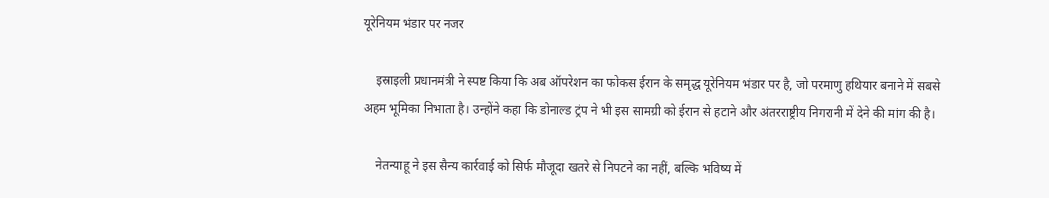यूरेनियम भंडार पर नजर

    इस्राइली प्रधानमंत्री ने स्पष्ट किया कि अब ऑपरेशन का फोकस ईरान के समृद्ध यूरेनियम भंडार पर है, जो परमाणु हथियार बनाने में सबसे अहम भूमिका निभाता है। उन्होंने कहा कि डोनाल्ड ट्रंप ने भी इस सामग्री को ईरान से हटाने और अंतरराष्ट्रीय निगरानी में देने की मांग की है।

    नेतन्याहू ने इस सैन्य कार्रवाई को सिर्फ मौजूदा खतरे से निपटने का नहीं, बल्कि भविष्य में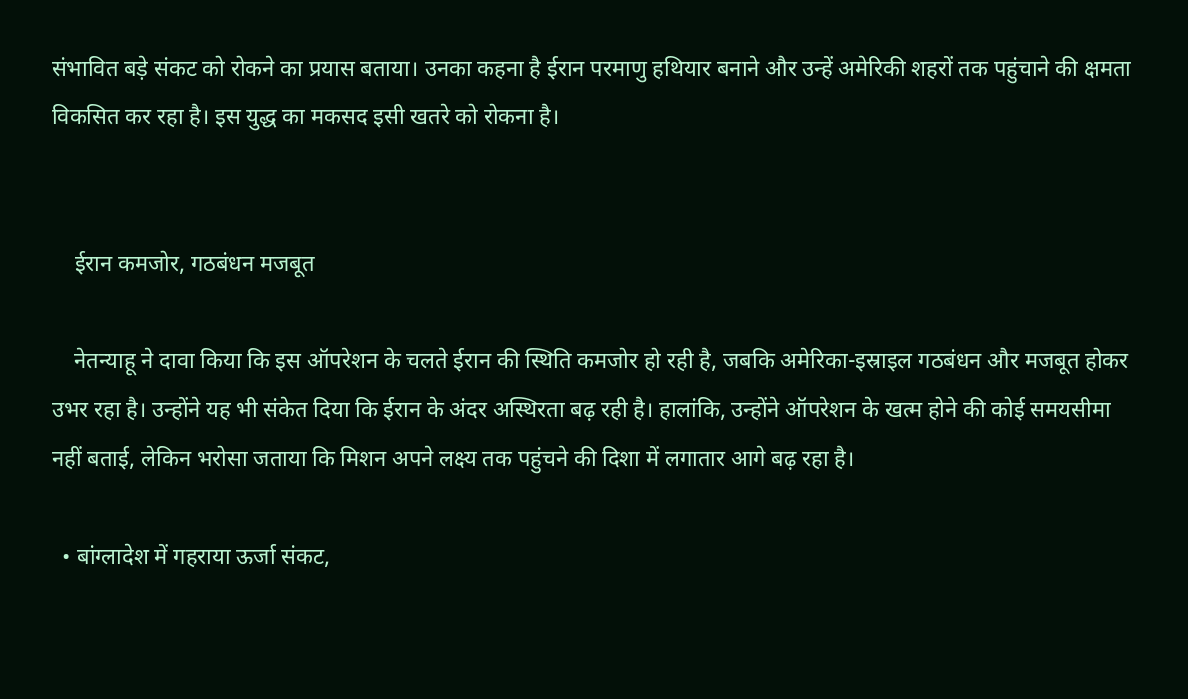संभावित बड़े संकट को रोकने का प्रयास बताया। उनका कहना है ईरान परमाणु हथियार बनाने और उन्हें अमेरिकी शहरों तक पहुंचाने की क्षमता विकसित कर रहा है। इस युद्ध का मकसद इसी खतरे को रोकना है।


    ईरान कमजोर, गठबंधन मजबूत

    नेतन्याहू ने दावा किया कि इस ऑपरेशन के चलते ईरान की स्थिति कमजोर हो रही है, जबकि अमेरिका-इस्राइल गठबंधन और मजबूत होकर उभर रहा है। उन्होंने यह भी संकेत दिया कि ईरान के अंदर अस्थिरता बढ़ रही है। हालांकि, उन्होंने ऑपरेशन के खत्म होने की कोई समयसीमा नहीं बताई, लेकिन भरोसा जताया कि मिशन अपने लक्ष्य तक पहुंचने की दिशा में लगातार आगे बढ़ रहा है।

  • बांग्लादेश में गहराया ऊर्जा संकट,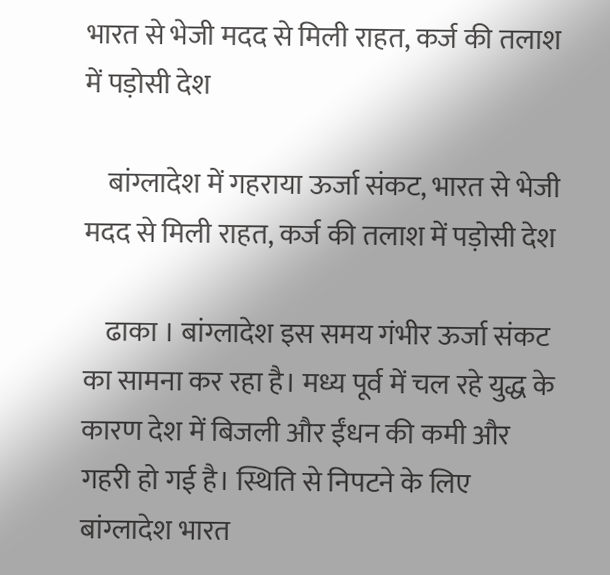भारत से भेजी मदद से मिली राहत, कर्ज की तलाश में पड़ोसी देश

    बांग्लादेश में गहराया ऊर्जा संकट, भारत से भेजी मदद से मिली राहत, कर्ज की तलाश में पड़ोसी देश

    ढाका । बांग्लादेश इस समय गंभीर ऊर्जा संकट का सामना कर रहा है। मध्य पूर्व में चल रहे युद्ध के कारण देश में बिजली और ईंधन की कमी और गहरी हो गई है। स्थिति से निपटने के लिए बांग्लादेश भारत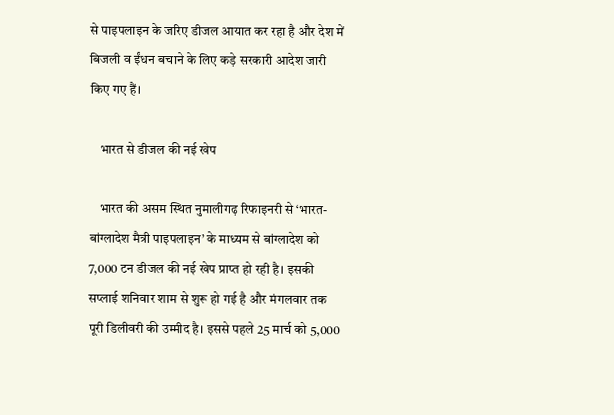से पाइपलाइन के जरिए डीजल आयात कर रहा है और देश में बिजली व ईंधन बचाने के लिए कड़े सरकारी आदेश जारी किए गए हैं।

    भारत से डीजल की नई खेप

    भारत की असम स्थित नुमालीगढ़ रिफाइनरी से ‘भारत-बांग्लादेश मैत्री पाइपलाइन’ के माध्यम से बांग्लादेश को 7,000 टन डीजल की नई खेप प्राप्त हो रही है। इसकी सप्लाई शनिवार शाम से शुरू हो गई है और मंगलवार तक पूरी डिलीवरी की उम्मीद है। इससे पहले 25 मार्च को 5,000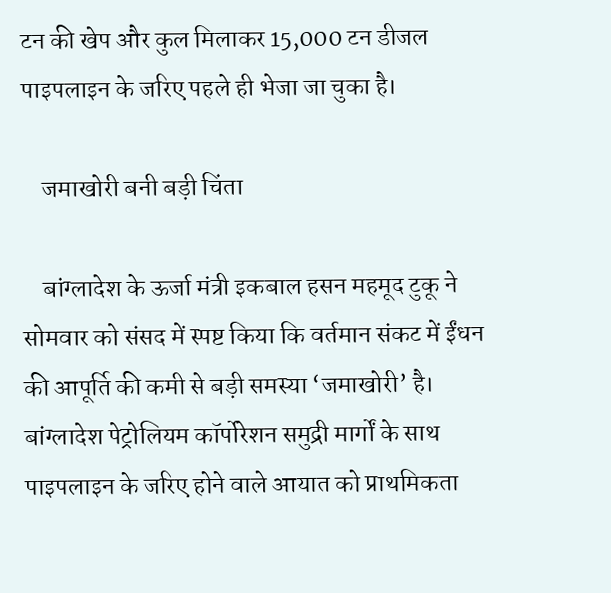टन की खेप और कुल मिलाकर 15,000 टन डीजल पाइपलाइन के जरिए पहले ही भेजा जा चुका है।

    जमाखोरी बनी बड़ी चिंता

    बांग्लादेश के ऊर्जा मंत्री इकबाल हसन महमूद टुकू ने सोमवार को संसद में स्पष्ट किया कि वर्तमान संकट में ईंधन की आपूर्ति की कमी से बड़ी समस्या ‘जमाखोरी’ है। बांग्लादेश पेट्रोलियम कॉर्पोरेशन समुद्री मार्गों के साथ पाइपलाइन के जरिए होने वाले आयात को प्राथमिकता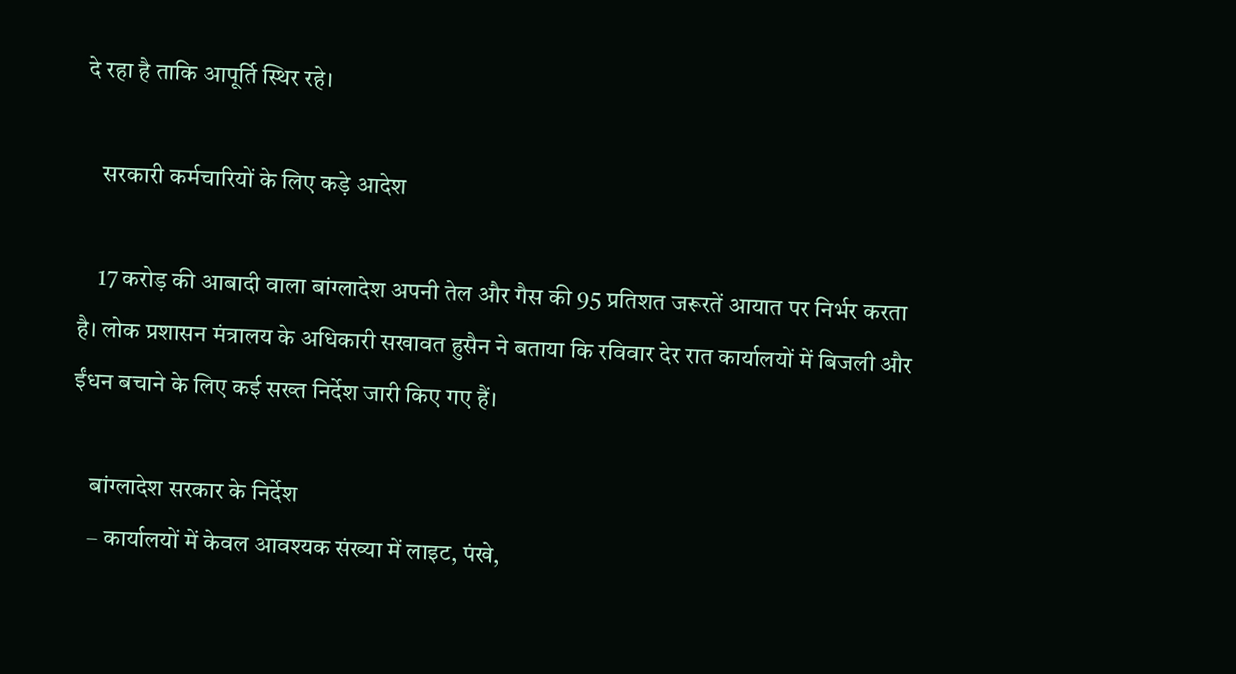दे रहा है ताकि आपूर्ति स्थिर रहे।

    सरकारी कर्मचारियों के लिए कड़े आदेश

    17 करोड़ की आबादी वाला बांग्लादेश अपनी तेल और गैस की 95 प्रतिशत जरूरतें आयात पर निर्भर करता है। लोक प्रशासन मंत्रालय के अधिकारी सखावत हुसैन ने बताया कि रविवार देर रात कार्यालयों में बिजली और ईंधन बचाने के लिए कई सख्त निर्देश जारी किए गए हैं।

    बांग्लादेश सरकार के निर्देश
    – कार्यालयों में केवल आवश्यक संख्या में लाइट, पंखे,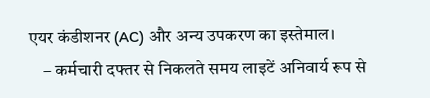एयर कंडीशनर (AC) और अन्य उपकरण का इस्तेमाल।
    – कर्मचारी दफ्तर से निकलते समय लाइटें अनिवार्य रूप से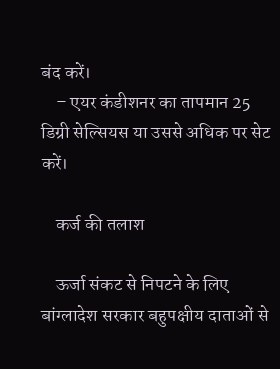बंद करें।
    – एयर कंडीशनर का तापमान 25 डिग्री सेल्सियस या उससे अधिक पर सेट करें।

    कर्ज की तलाश

    ऊर्जा संकट से निपटने के लिए बांग्लादेश सरकार बहुपक्षीय दाताओं से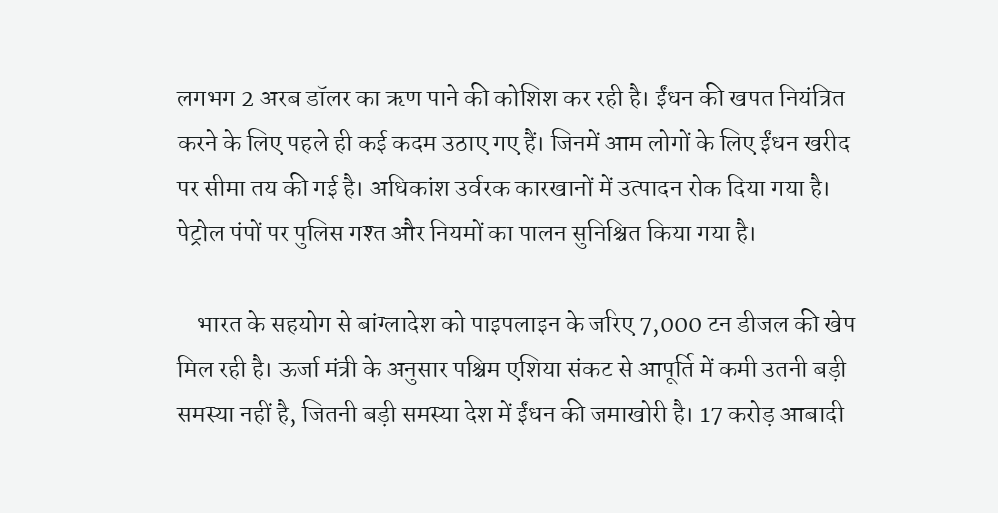लगभग 2 अरब डॉलर का ऋण पाने की कोशिश कर रही है। ईंधन की खपत नियंत्रित करने के लिए पहले ही कई कदम उठाए गए हैं। जिनमें आम लोगों के लिए ईंधन खरीद पर सीमा तय की गई है। अधिकांश उर्वरक कारखानों में उत्पादन रोक दिया गया है। पेट्रोल पंपों पर पुलिस गश्त और नियमों का पालन सुनिश्चित किया गया है।

    भारत के सहयोग से बांग्लादेश को पाइपलाइन के जरिए 7,000 टन डीजल की खेप मिल रही है। ऊर्जा मंत्री के अनुसार पश्चिम एशिया संकट से आपूर्ति में कमी उतनी बड़ी समस्या नहीं है, जितनी बड़ी समस्या देश में ईंधन की जमाखोरी है। 17 करोड़ आबादी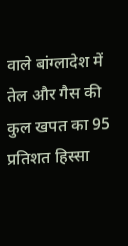वाले बांग्लादेश में तेल और गैस की कुल खपत का 95 प्रतिशत हिस्सा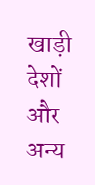खाड़ी देशों और अन्य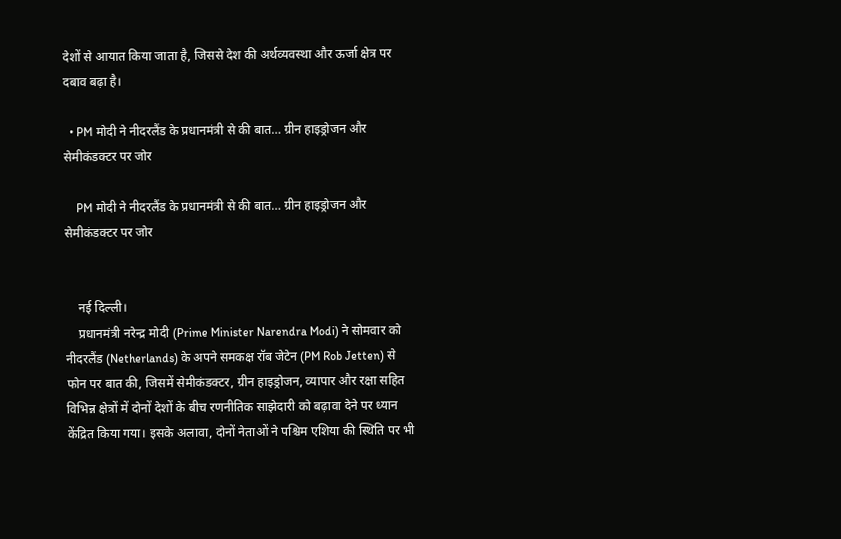देशों से आयात किया जाता है, जिससे देश की अर्थव्यवस्था और ऊर्जा क्षेत्र पर दबाव बढ़ा है।

  • PM मोदी ने नीदरलैंड के प्रधानमंत्री से की बात… ग्रीन हाइड्रोजन और सेमीकंडक्टर पर जोर

    PM मोदी ने नीदरलैंड के प्रधानमंत्री से की बात… ग्रीन हाइड्रोजन और सेमीकंडक्टर पर जोर


    नई दिल्ली।
    प्रधानमंत्री नरेन्द्र मोदी (Prime Minister Narendra Modi) ने सोमवार को नीदरलैंड (Netherlands) के अपने समकक्ष रॉब जेटेन (PM Rob Jetten) से फोन पर बात की, जिसमें सेमीकंडक्टर, ग्रीन हाइड्रोजन, व्यापार और रक्षा सहित विभिन्न क्षेत्रों में दोनों देशों के बीच रणनीतिक साझेदारी को बढ़ावा देने पर ध्यान केंद्रित किया गया। इसके अलावा, दोनों नेताओं ने पश्चिम एशिया की स्थिति पर भी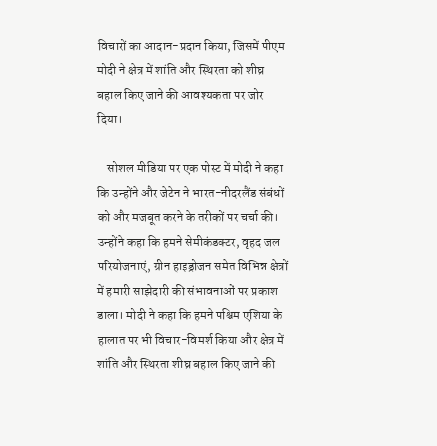विचारों का आदान-प्रदान किया, जिसमें पीएम मोदी ने क्षेत्र में शांति और स्थिरता को शीघ्र बहाल किए जाने की आवश्यकता पर जोर दिया।

    सोशल मीडिया पर एक पोस्ट में मोदी ने कहा कि उन्होंने और जेटेन ने भारत-नीदरलैंड संबंधों को और मजबूत करने के तरीकों पर चर्चा की। उन्होंने कहा कि हमने सेमीकंडक्टर, वृहद जल परियोजनाएं, ग्रीन हाइड्रोजन समेत विभिन्न क्षेत्रों में हमारी साझेदारी की संभावनाओं पर प्रकाश डाला। मोदी ने कहा कि हमने पश्चिम एशिया के हालात पर भी विचार-विमर्श किया और क्षेत्र में शांति और स्थिरता शीघ्र बहाल किए जाने की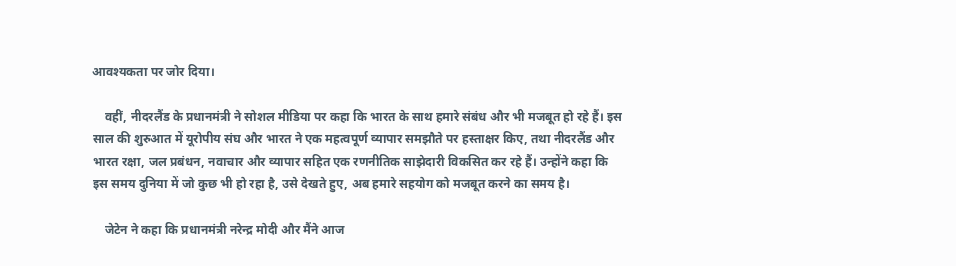आवश्यकता पर जोर दिया।

    वहीं, नीदरलैंड के प्रधानमंत्री ने सोशल मीडिया पर कहा कि भारत के साथ हमारे संबंध और भी मजबूत हो रहे हैं। इस साल की शुरुआत में यूरोपीय संघ और भारत ने एक महत्वपूर्ण व्यापार समझौते पर हस्ताक्षर किए, तथा नीदरलैंड और भारत रक्षा, जल प्रबंधन, नवाचार और व्यापार सहित एक रणनीतिक साझेदारी विकसित कर रहे हैं। उन्होंने कहा कि इस समय दुनिया में जो कुछ भी हो रहा है, उसे देखते हुए, अब हमारे सहयोग को मजबूत करने का समय है।

    जेटेन ने कहा कि प्रधानमंत्री नरेन्द्र मोदी और मैंने आज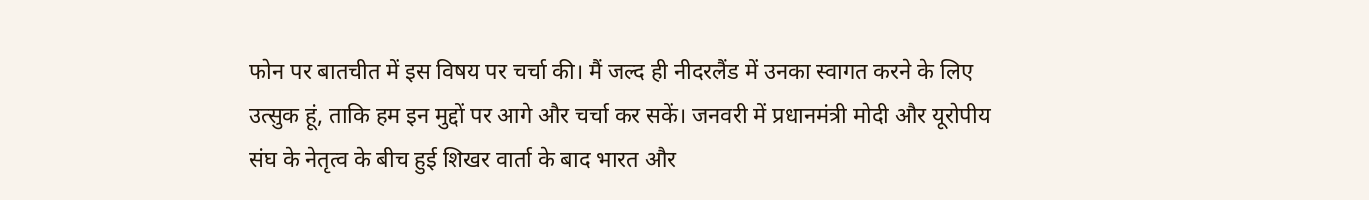फोन पर बातचीत में इस विषय पर चर्चा की। मैं जल्द ही नीदरलैंड में उनका स्वागत करने के लिए उत्सुक हूं, ताकि हम इन मुद्दों पर आगे और चर्चा कर सकें। जनवरी में प्रधानमंत्री मोदी और यूरोपीय संघ के नेतृत्व के बीच हुई शिखर वार्ता के बाद भारत और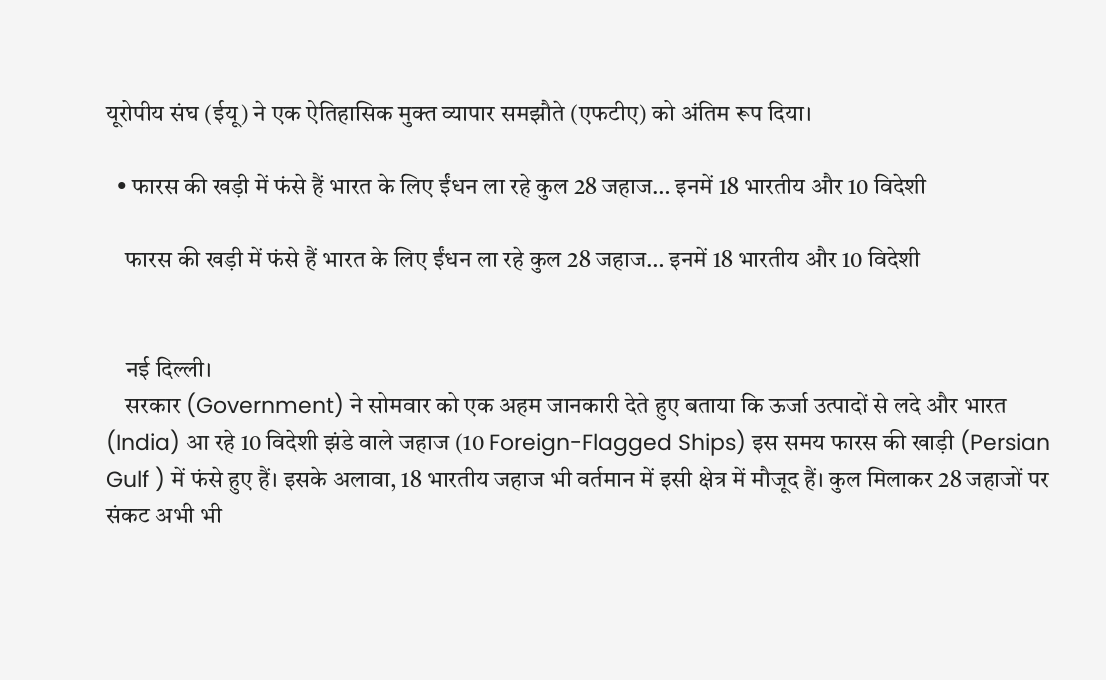यूरोपीय संघ (ईयू) ने एक ऐतिहासिक मुक्त व्यापार समझौते (एफटीए) को अंतिम रूप दिया।

  • फारस की खड़ी में फंसे हैं भारत के लिए ईंधन ला रहे कुल 28 जहाज… इनमें 18 भारतीय और 10 विदेशी

    फारस की खड़ी में फंसे हैं भारत के लिए ईंधन ला रहे कुल 28 जहाज… इनमें 18 भारतीय और 10 विदेशी


    नई दिल्ली।
    सरकार (Government) ने सोमवार को एक अहम जानकारी देते हुए बताया कि ऊर्जा उत्पादों से लदे और भारत (India) आ रहे 10 विदेशी झंडे वाले जहाज (10 Foreign-Flagged Ships) इस समय फारस की खाड़ी (Persian Gulf ) में फंसे हुए हैं। इसके अलावा, 18 भारतीय जहाज भी वर्तमान में इसी क्षेत्र में मौजूद हैं। कुल मिलाकर 28 जहाजों पर संकट अभी भी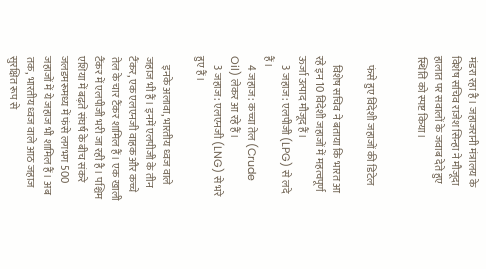मंडरा रहा है। जहाजरानी मंत्रालय के विशेष सचिव राजेश सिन्हा ने मौजूदा हालात पर सवालों के जवाब देते हुए स्थिति को स्पष्ट किया।


    फंसे हुए विदेशी जहाजों की डिटेल

    विशेष सचिव ने बताया कि भारत आ रहे इन 10 विदेशी जहाजों में महत्वपूर्ण ऊर्जा उत्पाद मौजूद हैं।
    3 जहाज: एलपीजी (LPG) से लदे हैं।
    4 जहाज: कच्चा तेल (Crude Oil) लेकर आ रहे हैं।
    3 जहाज: एलएनजी (LNG) से भरे हुए हैं।

    इनके अलावा, भारतीय ध्वज वाले जहाज भी हैं। इनमें एलपीजी के तीन टैंकर, एक एलएनजी वाहक और कच्चे तेल के चार टैंकर शामिल हैं। एक खाली टैंकर में एलपीजी भरी जा रही है। पश्चिम एशिया में बढ़ते संघर्ष के बीच संकरे जलडमरूमध्य में फंसे लगभग 500 जहाजों में ये जहाज भी शामिल हैं। अब तक, भारतीय ध्वज वाले आठ जहाज सुरक्षित रूप से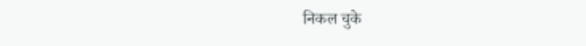निकल चुके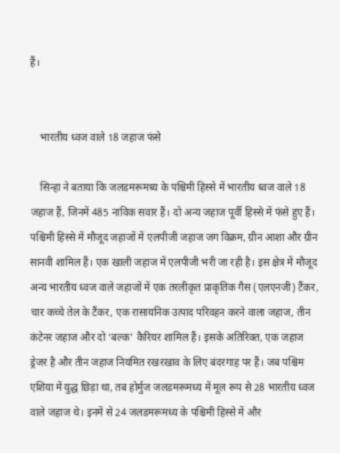हैं।


    भारतीय ध्वज वाले 18 जहाज फंसे

    सिन्हा ने बताया कि जलडमरूमध्य के पश्चिमी हिस्से में भारतीय ध्वज वाले 18 जहाज हैं, जिनमें 485 नाविक सवार हैं। दो अन्य जहाज पूर्वी हिस्से में फंसे हुए हैं। पश्चिमी हिस्से में मौजूद जहाजों में एलपीजी जहाज जग विक्रम, ग्रीन आशा और ग्रीन सानवी शामिल हैं। एक खाली जहाज में एलपीजी भरी जा रही है। इस क्षेत्र में मौजूद अन्य भारतीय ध्वज वाले जहाजों में एक तरलीकृत प्राकृतिक गैस (एलएनजी) टैंकर, चार कच्चे तेल के टैंकर, एक रासायनिक उत्पाद परिवहन करने वाला जहाज, तीन कंटेनर जहाज और दो ‘बल्क’ कैरियर शामिल हैं। इसके अतिरिक्त, एक जहाज ड्रेजर है और तीन जहाज नियमित रखरखाव के लिए बंदरगाह पर हैं। जब पश्चिम एशिया में युद्ध छिड़ा था, तब होर्मुज जलडमरूमध्य में मूल रूप से 28 भारतीय ध्वज वाले जहाज थे। इनमें से 24 जलडमरूमध्य के पश्चिमी हिस्से में और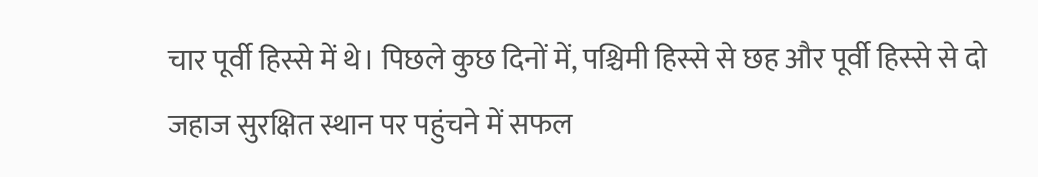चार पूर्वी हिस्से में थे। पिछले कुछ दिनों में, पश्चिमी हिस्से से छह और पूर्वी हिस्से से दो जहाज सुरक्षित स्थान पर पहुंचने में सफल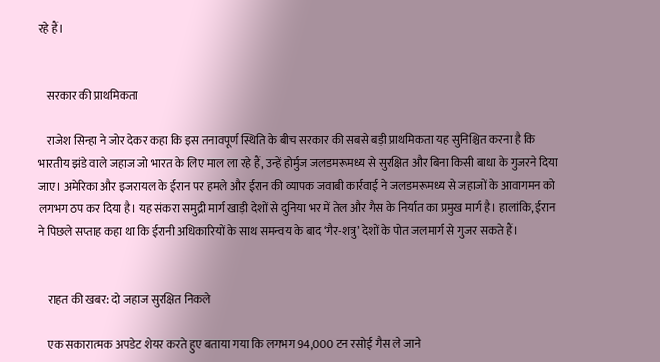रहे हैं।


    सरकार की प्राथमिकता

    राजेश सिन्हा ने जोर देकर कहा कि इस तनावपूर्ण स्थिति के बीच सरकार की सबसे बड़ी प्राथमिकता यह सुनिश्चित करना है कि भारतीय झंडे वाले जहाज जो भारत के लिए माल ला रहे हैं, उन्हें होर्मुज जलडमरूमध्य से सुरक्षित और बिना किसी बाधा के गुजरने दिया जाए। अमेरिका और इजरायल के ईरान पर हमले और ईरान की व्यापक जवाबी कार्रवाई ने जलडमरूमध्य से जहाजों के आवागमन को लगभग ठप कर दिया है। यह संकरा समुद्री मार्ग खाड़ी देशों से दुनिया भर में तेल और गैस के निर्यात का प्रमुख मार्ग है। हालांकि, ईरान ने पिछले सप्ताह कहा था कि ईरानी अधिकारियों के साथ समन्वय के बाद ‘गैर-शत्रु’ देशों के पोत जलमार्ग से गुजर सकते हैं।


    राहत की खबर: दो जहाज सुरक्षित निकले

    एक सकारात्मक अपडेट शेयर करते हुए बताया गया कि लगभग 94,000 टन रसोई गैस ले जाने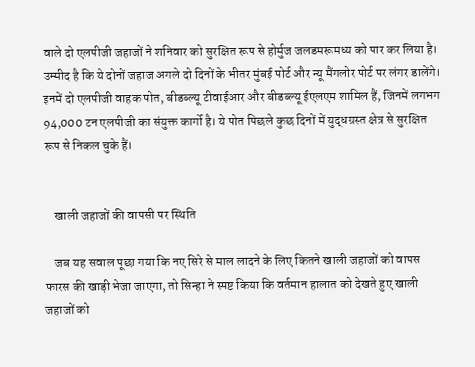वाले दो एलपीजी जहाजों ने शनिवार को सुरक्षित रूप से होर्मुज जलडमरूमध्य को पार कर लिया है। उम्मीद है कि ये दोनों जहाज अगले दो दिनों के भीतर मुंबई पोर्ट और न्यू मैंगलोर पोर्ट पर लंगर डालेंगे। इनमें दो एलपीजी वाहक पोत, बीडब्ल्यू टीवाईआर और बीडब्ल्यू ईएलएम शामिल हैं, जिनमें लगभग 94,000 टन एलपीजी का संयुक्त कार्गो है। ये पोत पिछले कुछ दिनों में युद्धग्रस्त क्षेत्र से सुरक्षित रूप से निकल चुके हैं।


    खाली जहाजों की वापसी पर स्थिति

    जब यह सवाल पूछा गया कि नए सिरे से माल लादने के लिए कितने खाली जहाजों को वापस फारस की खाड़ी भेजा जाएगा, तो सिन्हा ने स्पष्ट किया कि वर्तमान हालात को देखते हुए खाली जहाजों को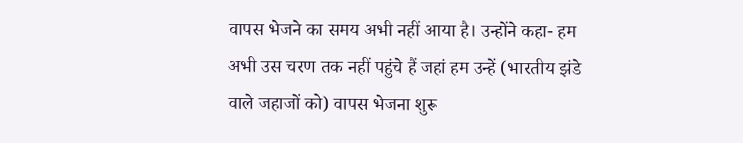वापस भेजने का समय अभी नहीं आया है। उन्होंने कहा- हम अभी उस चरण तक नहीं पहुंचे हैं जहां हम उन्हें (भारतीय झंडे वाले जहाजों को) वापस भेजना शुरू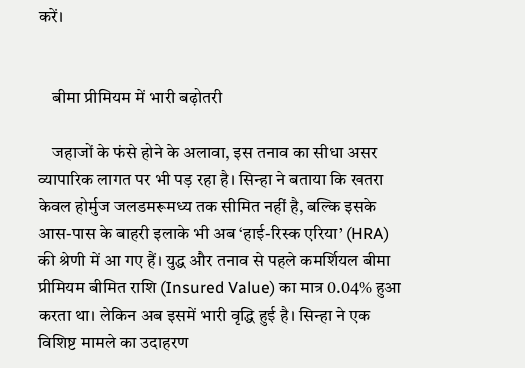करें।


    बीमा प्रीमियम में भारी बढ़ोतरी

    जहाजों के फंसे होने के अलावा, इस तनाव का सीधा असर व्यापारिक लागत पर भी पड़ रहा है। सिन्हा ने बताया कि खतरा केवल होर्मुज जलडमरूमध्य तक सीमित नहीं है, बल्कि इसके आस-पास के बाहरी इलाके भी अब ‘हाई-रिस्क एरिया’ (HRA) की श्रेणी में आ गए हैं। युद्ध और तनाव से पहले कमर्शियल बीमा प्रीमियम बीमित राशि (Insured Value) का मात्र 0.04% हुआ करता था। लेकिन अब इसमें भारी वृद्धि हुई है। सिन्हा ने एक विशिष्ट मामले का उदाहरण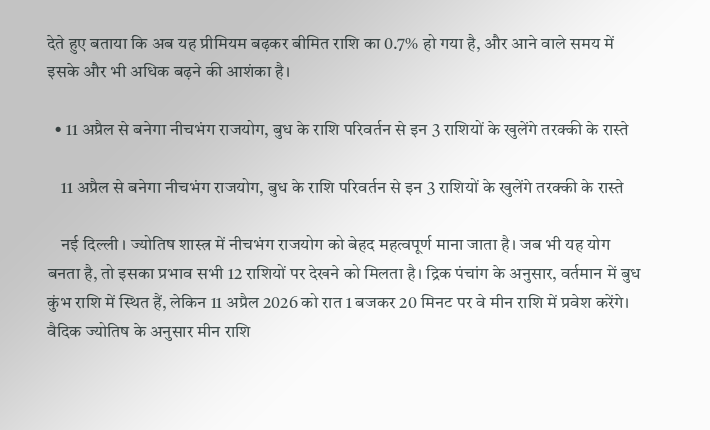देते हुए बताया कि अब यह प्रीमियम बढ़कर बीमित राशि का 0.7% हो गया है, और आने वाले समय में इसके और भी अधिक बढ़ने की आशंका है।

  • 11 अप्रैल से बनेगा नीचभंग राजयोग, बुध के राशि परिवर्तन से इन 3 राशियों के खुलेंगे तरक्की के रास्ते

    11 अप्रैल से बनेगा नीचभंग राजयोग, बुध के राशि परिवर्तन से इन 3 राशियों के खुलेंगे तरक्की के रास्ते

    नई दिल्ली । ज्योतिष शास्त्र में नीचभंग राजयोग को बेहद महत्वपूर्ण माना जाता है। जब भी यह योग बनता है, तो इसका प्रभाव सभी 12 राशियों पर देखने को मिलता है। द्रिक पंचांग के अनुसार, वर्तमान में बुध कुंभ राशि में स्थित हैं, लेकिन 11 अप्रैल 2026 को रात 1 बजकर 20 मिनट पर वे मीन राशि में प्रवेश करेंगे। वैदिक ज्योतिष के अनुसार मीन राशि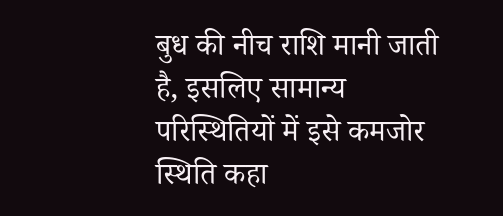बुध की नीच राशि मानी जाती है, इसलिए सामान्य परिस्थितियों में इसे कमजोर स्थिति कहा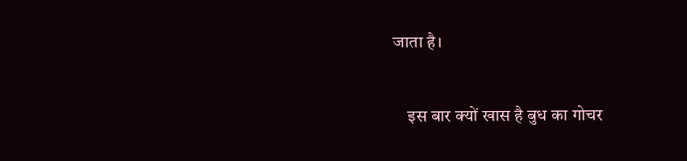जाता है।

    इस बार क्यों खास है बुध का गोचर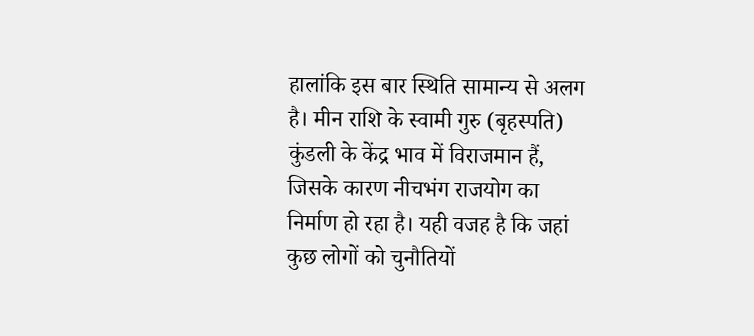हालांकि इस बार स्थिति सामान्य से अलग है। मीन राशि के स्वामी गुरु (बृहस्पति) कुंडली के केंद्र भाव में विराजमान हैं, जिसके कारण नीचभंग राजयोग का निर्माण हो रहा है। यही वजह है कि जहां कुछ लोगों को चुनौतियों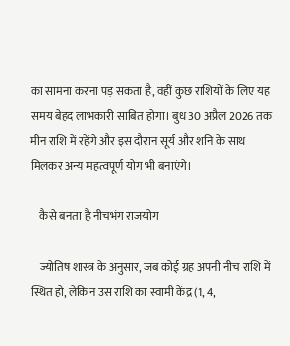का सामना करना पड़ सकता है, वहीं कुछ राशियों के लिए यह समय बेहद लाभकारी साबित होगा। बुध 30 अप्रैल 2026 तक मीन राशि में रहेंगे और इस दौरान सूर्य और शनि के साथ मिलकर अन्य महत्वपूर्ण योग भी बनाएंगे।

    कैसे बनता है नीचभंग राजयोग

    ज्योतिष शास्त्र के अनुसार, जब कोई ग्रह अपनी नीच राशि में स्थित हो, लेकिन उस राशि का स्वामी केंद्र (1, 4,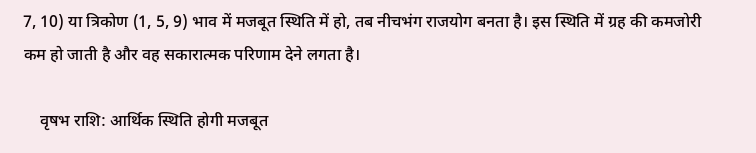7, 10) या त्रिकोण (1, 5, 9) भाव में मजबूत स्थिति में हो, तब नीचभंग राजयोग बनता है। इस स्थिति में ग्रह की कमजोरी कम हो जाती है और वह सकारात्मक परिणाम देने लगता है।

    वृषभ राशि: आर्थिक स्थिति होगी मजबूत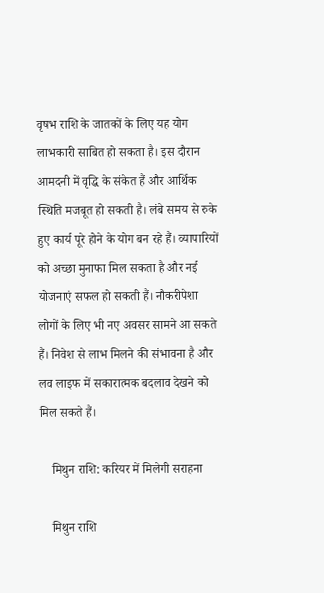वृषभ राशि के जातकों के लिए यह योग लाभकारी साबित हो सकता है। इस दौरान आमदनी में वृद्धि के संकेत हैं और आर्थिक स्थिति मजबूत हो सकती है। लंबे समय से रुके हुए कार्य पूरे होने के योग बन रहे हैं। व्यापारियों को अच्छा मुनाफा मिल सकता है और नई योजनाएं सफल हो सकती हैं। नौकरीपेशा लोगों के लिए भी नए अवसर सामने आ सकते हैं। निवेश से लाभ मिलने की संभावना है और लव लाइफ में सकारात्मक बदलाव देखने को मिल सकते हैं।

    मिथुन राशि: करियर में मिलेगी सराहना

    मिथुन राशि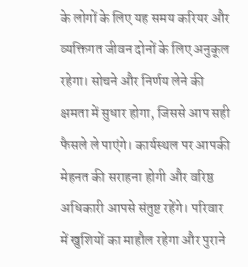के लोगों के लिए यह समय करियर और व्यक्तिगत जीवन दोनों के लिए अनुकूल रहेगा। सोचने और निर्णय लेने की क्षमता में सुधार होगा, जिससे आप सही फैसले ले पाएंगे। कार्यस्थल पर आपकी मेहनत की सराहना होगी और वरिष्ठ अधिकारी आपसे संतुष्ट रहेंगे। परिवार में खुशियों का माहौल रहेगा और पुराने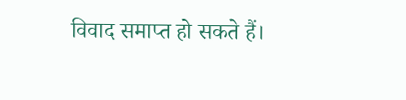विवाद समाप्त हो सकते हैं।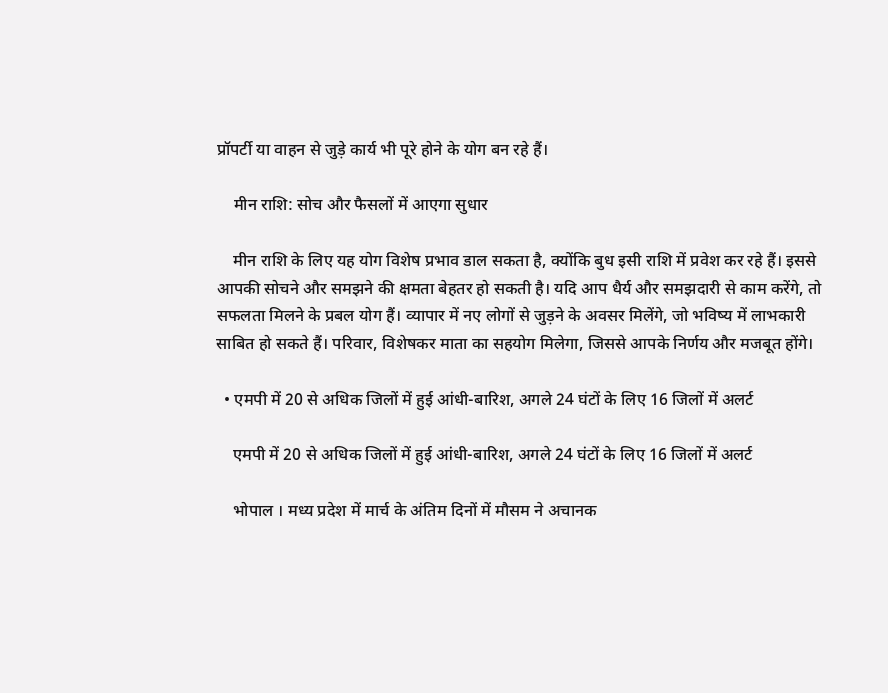प्रॉपर्टी या वाहन से जुड़े कार्य भी पूरे होने के योग बन रहे हैं।

    मीन राशि: सोच और फैसलों में आएगा सुधार

    मीन राशि के लिए यह योग विशेष प्रभाव डाल सकता है, क्योंकि बुध इसी राशि में प्रवेश कर रहे हैं। इससे आपकी सोचने और समझने की क्षमता बेहतर हो सकती है। यदि आप धैर्य और समझदारी से काम करेंगे, तो सफलता मिलने के प्रबल योग हैं। व्यापार में नए लोगों से जुड़ने के अवसर मिलेंगे, जो भविष्य में लाभकारी साबित हो सकते हैं। परिवार, विशेषकर माता का सहयोग मिलेगा, जिससे आपके निर्णय और मजबूत होंगे।

  • एमपी में 20 से अधिक जिलों में हुई आंधी-बारिश, अगले 24 घंटों के लिए 16 जिलों में अलर्ट

    एमपी में 20 से अधिक जिलों में हुई आंधी-बारिश, अगले 24 घंटों के लिए 16 जिलों में अलर्ट

    भोपाल । मध्य प्रदेश में मार्च के अंतिम दिनों में मौसम ने अचानक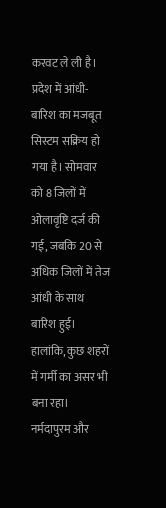करवट ले ली है। प्रदेश में आंधी-बारिश का मजबूत सिस्टम सक्रिय हो गया है। सोमवार को 8 जिलों में ओलावृष्टि दर्ज की गई, जबकि 20 से अधिक जिलों में तेज आंधी के साथ बारिश हुई। हालांकि, कुछ शहरों में गर्मी का असर भी बना रहा। नर्मदापुरम और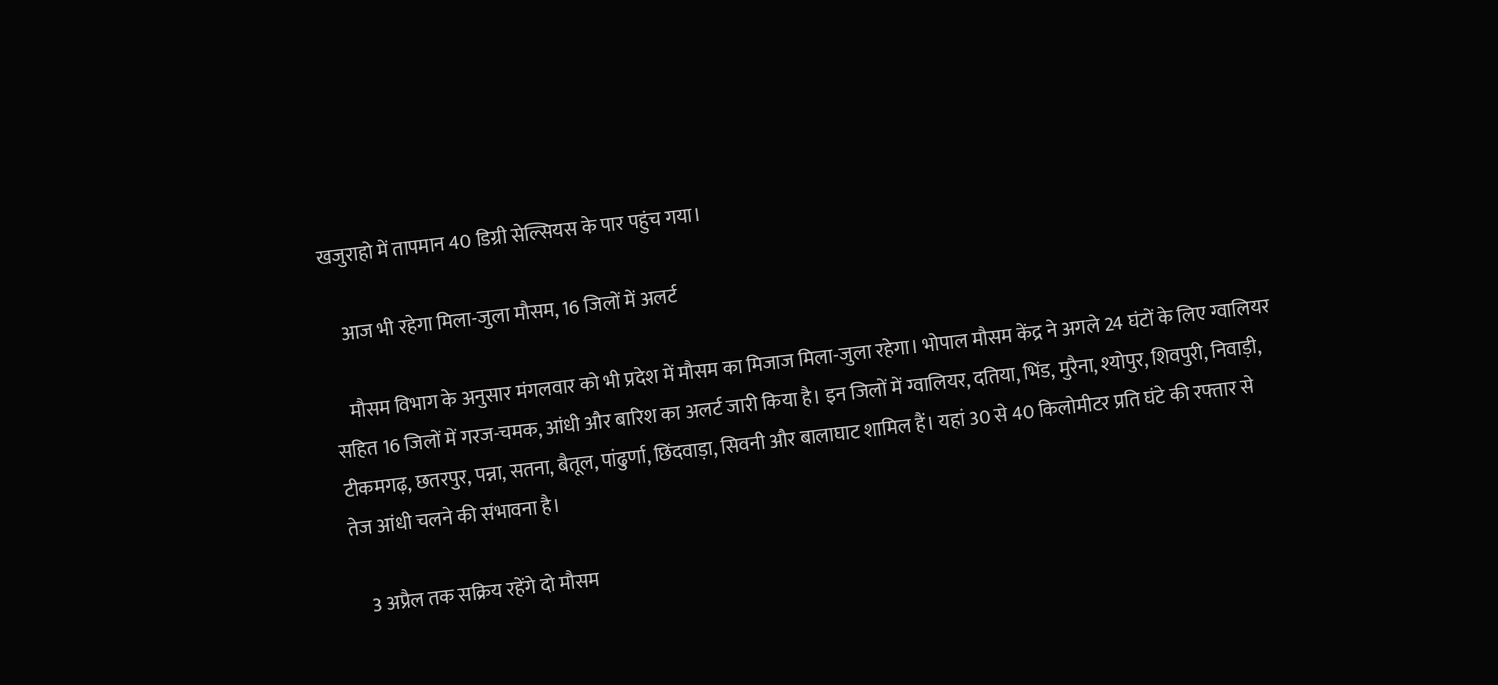खजुराहो में तापमान 40 डिग्री सेल्सियस के पार पहुंच गया।

    आज भी रहेगा मिला-जुला मौसम, 16 जिलों में अलर्ट

    मौसम विभाग के अनुसार मंगलवार को भी प्रदेश में मौसम का मिजाज मिला-जुला रहेगा। भोपाल मौसम केंद्र ने अगले 24 घंटों के लिए ग्वालियर सहित 16 जिलों में गरज-चमक, आंधी और बारिश का अलर्ट जारी किया है। इन जिलों में ग्वालियर, दतिया, भिंड, मुरैना, श्योपुर, शिवपुरी, निवाड़ी, टीकमगढ़, छतरपुर, पन्ना, सतना, बैतूल, पांढुर्णा, छिंदवाड़ा, सिवनी और बालाघाट शामिल हैं। यहां 30 से 40 किलोमीटर प्रति घंटे की रफ्तार से तेज आंधी चलने की संभावना है।

    3 अप्रैल तक सक्रिय रहेंगे दो मौसम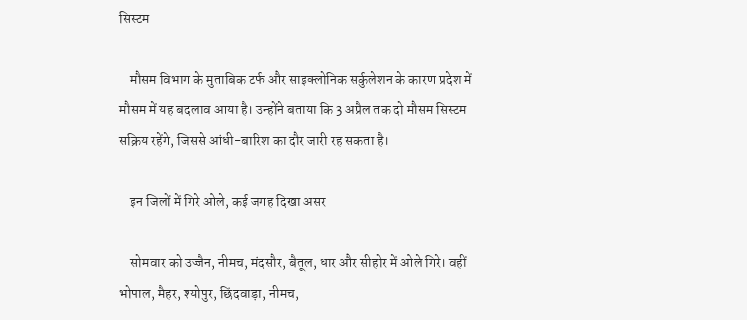सिस्टम

    मौसम विभाग के मुताबिक टर्फ और साइक्लोनिक सर्कुलेशन के कारण प्रदेश में मौसम में यह बदलाव आया है। उन्होंने बताया कि 3 अप्रैल तक दो मौसम सिस्टम सक्रिय रहेंगे, जिससे आंधी-बारिश का दौर जारी रह सकता है।

    इन जिलों में गिरे ओले, कई जगह दिखा असर

    सोमवार को उज्जैन, नीमच, मंदसौर, बैतूल, धार और सीहोर में ओले गिरे। वहीं भोपाल, मैहर, श्योपुर, छिंदवाड़ा, नीमच,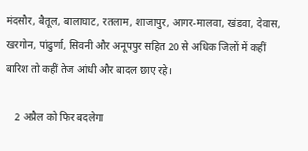मंदसौर, बैतूल, बालाघाट, रतलाम, शाजापुर, आगर-मालवा, खंडवा, देवास, खरगोन, पांढुर्णा, सिवनी और अनूपपुर सहित 20 से अधिक जिलों में कहीं बारिश तो कहीं तेज आंधी और बादल छाए रहे।

    2 अप्रैल को फिर बदलेगा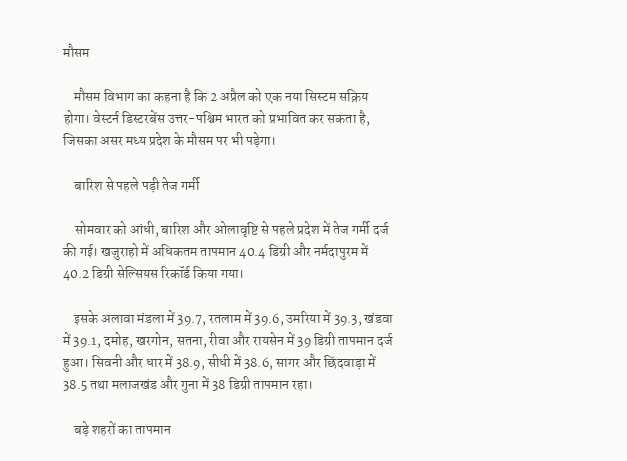मौसम

    मौसम विभाग का कहना है कि 2 अप्रैल को एक नया सिस्टम सक्रिय होगा। वेस्टर्न डिस्टरबेंस उत्तर-पश्चिम भारत को प्रभावित कर सकता है, जिसका असर मध्य प्रदेश के मौसम पर भी पड़ेगा।

    बारिश से पहले पड़ी तेज गर्मी

    सोमवार को आंधी, बारिश और ओलावृष्टि से पहले प्रदेश में तेज गर्मी दर्ज की गई। खजुराहो में अधिकतम तापमान 40.4 डिग्री और नर्मदापुरम में 40.2 डिग्री सेल्सियस रिकॉर्ड किया गया।

    इसके अलावा मंडला में 39.7, रतलाम में 39.6, उमरिया में 39.3, खंडवा में 39.1, दमोह, खरगोन, सतना, रीवा और रायसेन में 39 डिग्री तापमान दर्ज हुआ। सिवनी और धार में 38.9, सीधी में 38.6, सागर और छिंदवाड़ा में 38.5 तथा मलाजखंड और गुना में 38 डिग्री तापमान रहा।

    बड़े शहरों का तापमान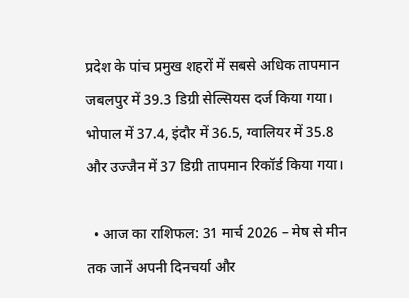प्रदेश के पांच प्रमुख शहरों में सबसे अधिक तापमान जबलपुर में 39.3 डिग्री सेल्सियस दर्ज किया गया। भोपाल में 37.4, इंदौर में 36.5, ग्वालियर में 35.8 और उज्जैन में 37 डिग्री तापमान रिकॉर्ड किया गया।

  • आज का राशिफल: 31 मार्च 2026 – मेष से मीन तक जानें अपनी दिनचर्या और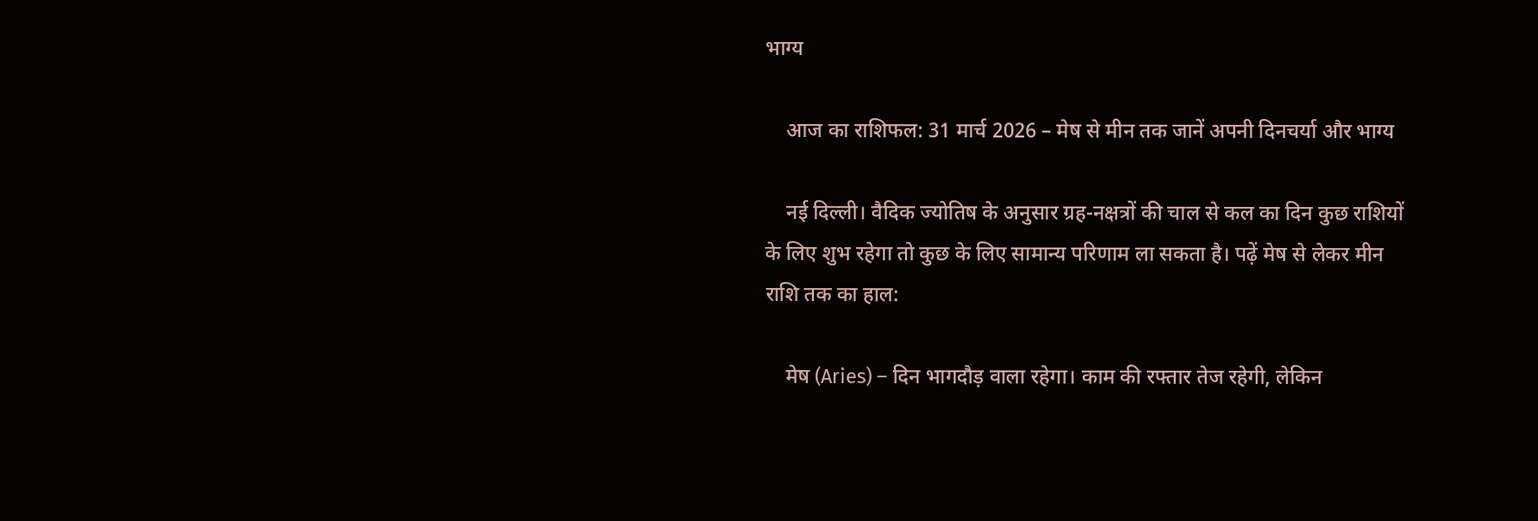भाग्य

    आज का राशिफल: 31 मार्च 2026 – मेष से मीन तक जानें अपनी दिनचर्या और भाग्य

    नई दिल्ली। वैदिक ज्योतिष के अनुसार ग्रह-नक्षत्रों की चाल से कल का दिन कुछ राशियों के लिए शुभ रहेगा तो कुछ के लिए सामान्य परिणाम ला सकता है। पढ़ें मेष से लेकर मीन राशि तक का हाल:

    मेष (Aries) – दिन भागदौड़ वाला रहेगा। काम की रफ्तार तेज रहेगी, लेकिन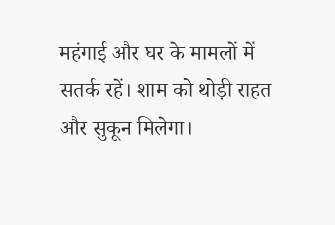महंगाई और घर के मामलों में सतर्क रहें। शाम को थोड़ी राहत और सुकून मिलेगा।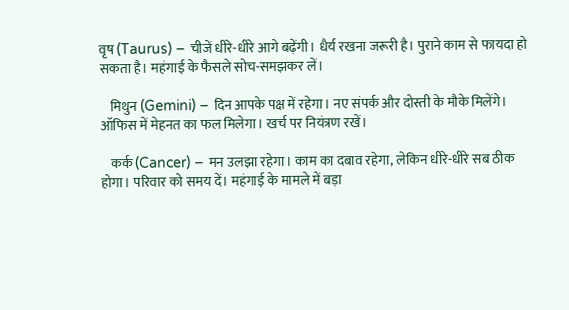वृष (Taurus) – चीजें धीरे-धीरे आगे बढ़ेंगी। धैर्य रखना जरूरी है। पुराने काम से फायदा हो सकता है। महंगाई के फैसले सोच-समझकर लें।

    मिथुन (Gemini) – दिन आपके पक्ष में रहेगा। नए संपर्क और दोस्ती के मौके मिलेंगे। ऑफिस में मेहनत का फल मिलेगा। खर्च पर नियंत्रण रखें।

    कर्क (Cancer) – मन उलझा रहेगा। काम का दबाव रहेगा, लेकिन धीरे-धीरे सब ठीक होगा। परिवार को समय दें। महंगाई के मामले में बड़ा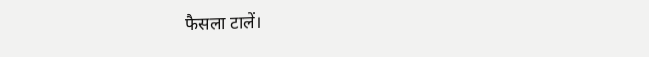फैसला टालें।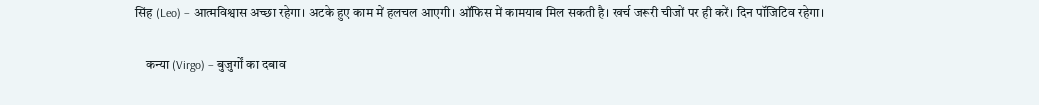सिंह (Leo) – आत्मविश्वास अच्छा रहेगा। अटके हुए काम में हलचल आएगी। ऑफिस में कामयाब मिल सकती है। खर्च जरूरी चीजों पर ही करें। दिन पॉजिटिव रहेगा।

    कन्या (Virgo) – बुजुर्गों का दबाव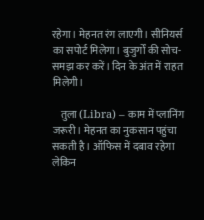रहेगा। मेहनत रंग लाएगी। सीनियर्स का सपोर्ट मिलेगा। बुजुर्गों की सोच-समझ कर करें। दिन के अंत में राहत मिलेगी।

    तुला (Libra) – काम में प्लानिंग जरूरी। मेहनत का नुकसान पहुंचा सकती है। ऑफिस में दबाव रहेगा लेकिन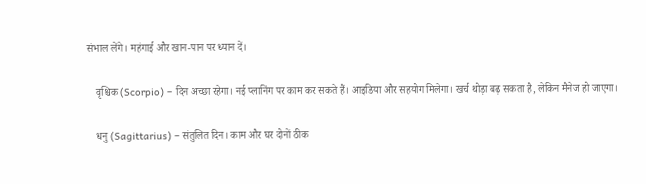संभाल लेंगे। महंगाई और खान-पान पर ध्यान दें।

    वृश्चिक (Scorpio) – दिन अच्छा रहेगा। नई प्लानिंग पर काम कर सकते हैं। आइडिया और सहयोग मिलेगा। खर्च थोड़ा बढ़ सकता है, लेकिन मैनेज हो जाएगा।

    धनु (Sagittarius) – संतुलित दिन। काम और घर दोनों ठीक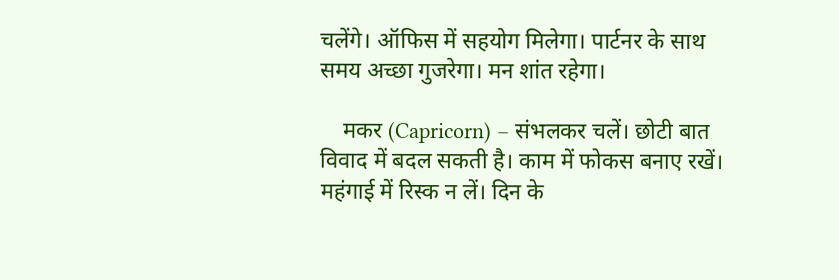चलेंगे। ऑफिस में सहयोग मिलेगा। पार्टनर के साथ समय अच्छा गुजरेगा। मन शांत रहेगा।

    मकर (Capricorn) – संभलकर चलें। छोटी बात विवाद में बदल सकती है। काम में फोकस बनाए रखें। महंगाई में रिस्क न लें। दिन के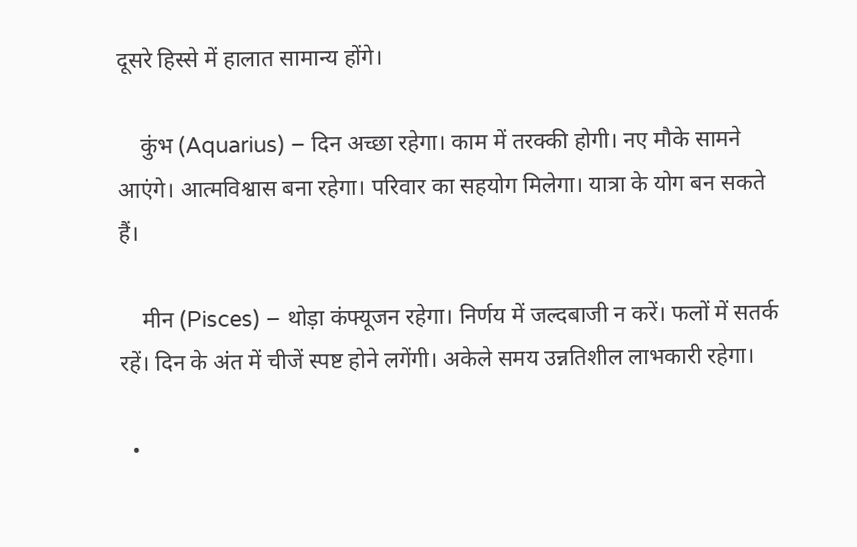दूसरे हिस्से में हालात सामान्य होंगे।

    कुंभ (Aquarius) – दिन अच्छा रहेगा। काम में तरक्की होगी। नए मौके सामने आएंगे। आत्मविश्वास बना रहेगा। परिवार का सहयोग मिलेगा। यात्रा के योग बन सकते हैं।

    मीन (Pisces) – थोड़ा कंफ्यूजन रहेगा। निर्णय में जल्दबाजी न करें। फलों में सतर्क रहें। दिन के अंत में चीजें स्पष्ट होने लगेंगी। अकेले समय उन्नतिशील लाभकारी रहेगा।

  •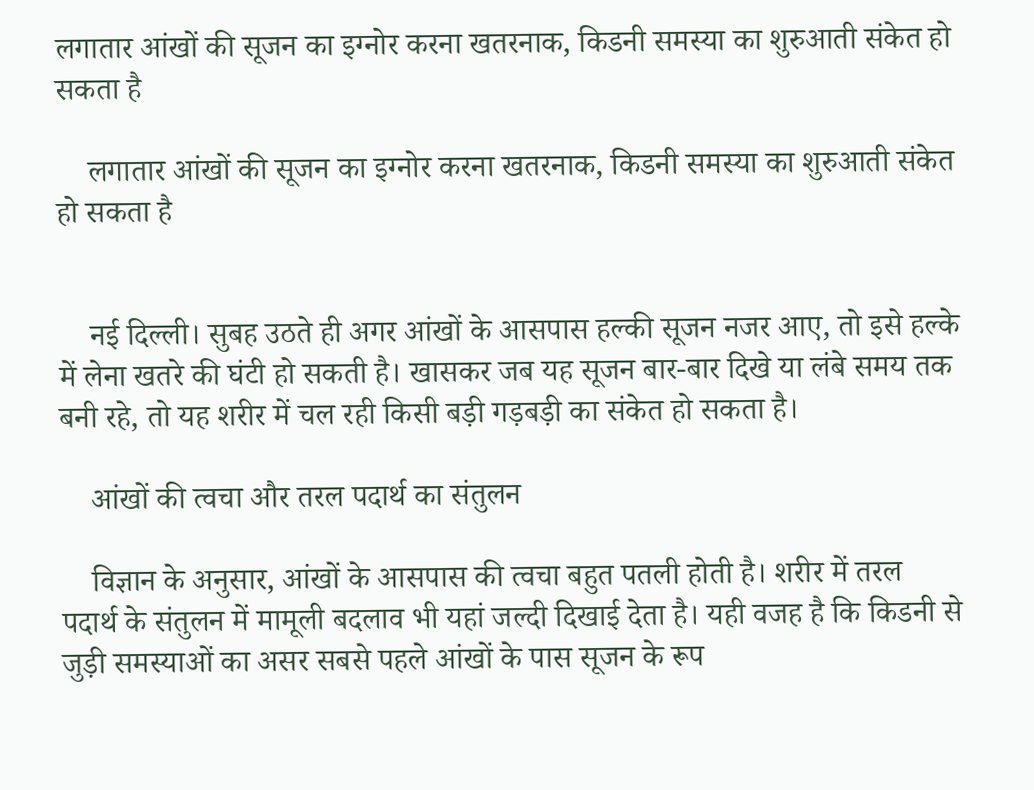लगातार आंखों की सूजन का इग्नोर करना खतरनाक, किडनी समस्या का शुरुआती संकेत हो सकता है

    लगातार आंखों की सूजन का इग्नोर करना खतरनाक, किडनी समस्या का शुरुआती संकेत हो सकता है


    नई दिल्ली। सुबह उठते ही अगर आंखों के आसपास हल्की सूजन नजर आए, तो इसे हल्के में लेना खतरे की घंटी हो सकती है। खासकर जब यह सूजन बार-बार दिखे या लंबे समय तक बनी रहे, तो यह शरीर में चल रही किसी बड़ी गड़बड़ी का संकेत हो सकता है।

    आंखों की त्वचा और तरल पदार्थ का संतुलन

    विज्ञान के अनुसार, आंखों के आसपास की त्वचा बहुत पतली होती है। शरीर में तरल पदार्थ के संतुलन में मामूली बदलाव भी यहां जल्दी दिखाई देता है। यही वजह है कि किडनी से जुड़ी समस्याओं का असर सबसे पहले आंखों के पास सूजन के रूप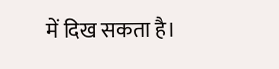में दिख सकता है।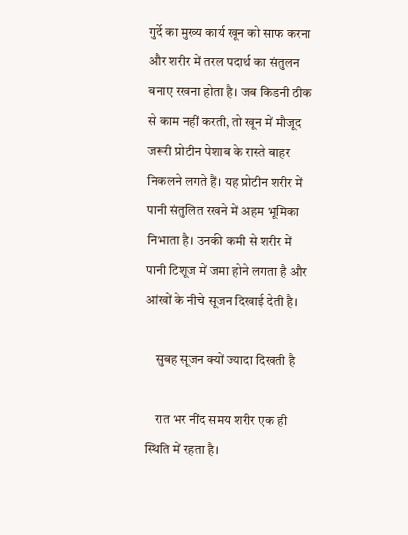गुर्दे का मुख्य कार्य खून को साफ करना और शरीर में तरल पदार्थ का संतुलन बनाए रखना होता है। जब किडनी ठीक से काम नहीं करती, तो खून में मौजूद जरूरी प्रोटीन पेशाब के रास्ते बाहर निकलने लगते हैं। यह प्रोटीन शरीर में पानी संतुलित रखने में अहम भूमिका निभाता है। उनकी कमी से शरीर में पानी टिशूज में जमा होने लगता है और आंखों के नीचे सूजन दिखाई देती है।

    सुबह सूजन क्यों ज्यादा दिखती है

    रात भर नींद समय शरीर एक ही स्थिति में रहता है।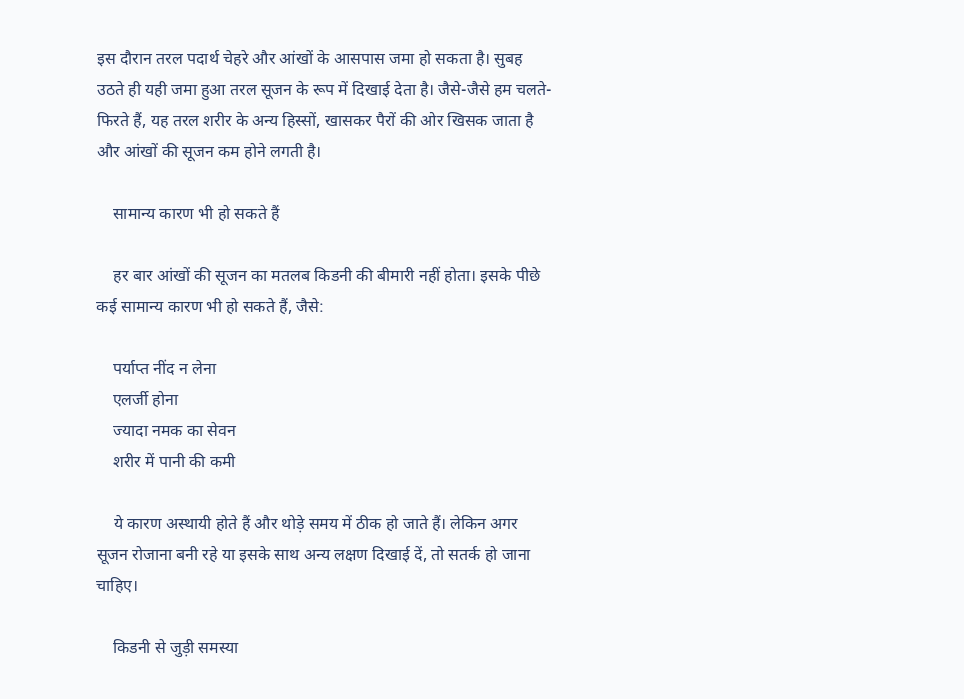इस दौरान तरल पदार्थ चेहरे और आंखों के आसपास जमा हो सकता है। सुबह उठते ही यही जमा हुआ तरल सूजन के रूप में दिखाई देता है। जैसे-जैसे हम चलते-फिरते हैं, यह तरल शरीर के अन्य हिस्सों, खासकर पैरों की ओर खिसक जाता है और आंखों की सूजन कम होने लगती है।

    सामान्य कारण भी हो सकते हैं

    हर बार आंखों की सूजन का मतलब किडनी की बीमारी नहीं होता। इसके पीछे कई सामान्य कारण भी हो सकते हैं, जैसे:

    पर्याप्त नींद न लेना
    एलर्जी होना
    ज्यादा नमक का सेवन
    शरीर में पानी की कमी

    ये कारण अस्थायी होते हैं और थोड़े समय में ठीक हो जाते हैं। लेकिन अगर सूजन रोजाना बनी रहे या इसके साथ अन्य लक्षण दिखाई दें, तो सतर्क हो जाना चाहिए।

    किडनी से जुड़ी समस्या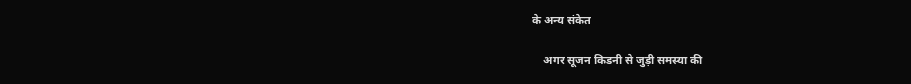के अन्य संकेत

    अगर सूजन किडनी से जुड़ी समस्या की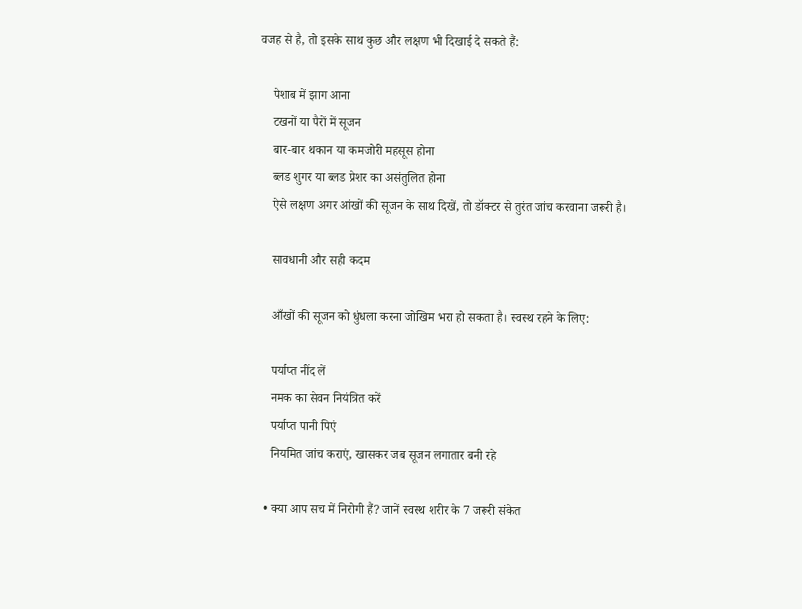वजह से है, तो इसके साथ कुछ और लक्षण भी दिखाई दे सकते हैं:

    पेशाब में झाग आना
    टखनों या पैरों में सूजन
    बार-बार थकान या कमजोरी महसूस होना
    ब्लड शुगर या ब्लड प्रेशर का असंतुलित होना
    ऐसे लक्षण अगर आंखों की सूजन के साथ दिखें, तो डॉक्टर से तुरंत जांच करवाना जरूरी है।

    सावधानी और सही कदम

    आँखों की सूजन को धुंधला करना जोखिम भरा हो सकता है। स्वस्थ रहने के लिए:

    पर्याप्त नींद लें
    नमक का सेवन नियंत्रित करें
    पर्याप्त पानी पिएं
    नियमित जांच कराएं, खासकर जब सूजन लगातार बनी रहे

  • क्या आप सच में निरोगी हैं? जानें स्वस्थ शरीर के 7 जरूरी संकेत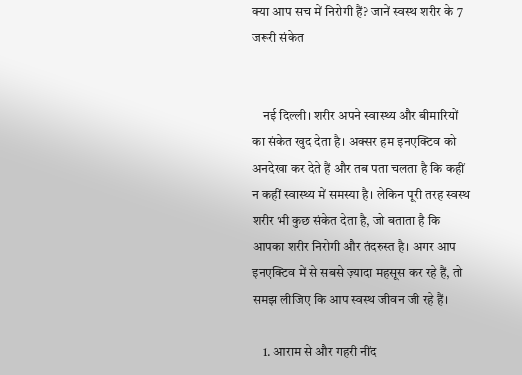क्या आप सच में निरोगी हैं? जानें स्वस्थ शरीर के 7 जरूरी संकेत


    नई दिल्ली। शरीर अपने स्वास्थ्य और बीमारियों का संकेत खुद देता है। अक्सर हम इनएक्टिव को अनदेखा कर देते हैं और तब पता चलता है कि कहीं न कहीं स्वास्थ्य में समस्या है। लेकिन पूरी तरह स्वस्थ शरीर भी कुछ संकेत देता है, जो बताता है कि आपका शरीर निरोगी और तंदरुस्त है। अगर आप इनएक्टिव में से सबसे ज़्यादा महसूस कर रहे हैं, तो समझ लीजिए कि आप स्वस्थ जीवन जी रहे हैं।

    1. आराम से और गहरी नींद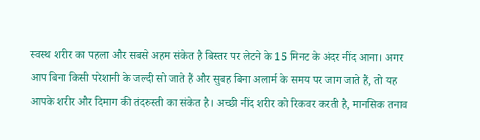स्वस्थ शरीर का पहला और सबसे अहम संकेत है बिस्तर पर लेटने के 15 मिनट के अंदर नींद आना। अगर आप बिना किसी परेशानी के जल्दी सो जाते हैं और सुबह बिना अलार्म के समय पर जाग जाते हैं, तो यह आपके शरीर और दिमाग की तंदरुस्ती का संकेत है। अच्छी नींद शरीर को रिकवर करती है, मानसिक तनाव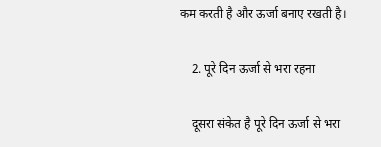कम करती है और ऊर्जा बनाए रखती है।

    2. पूरे दिन ऊर्जा से भरा रहना

    दूसरा संकेत है पूरे दिन ऊर्जा से भरा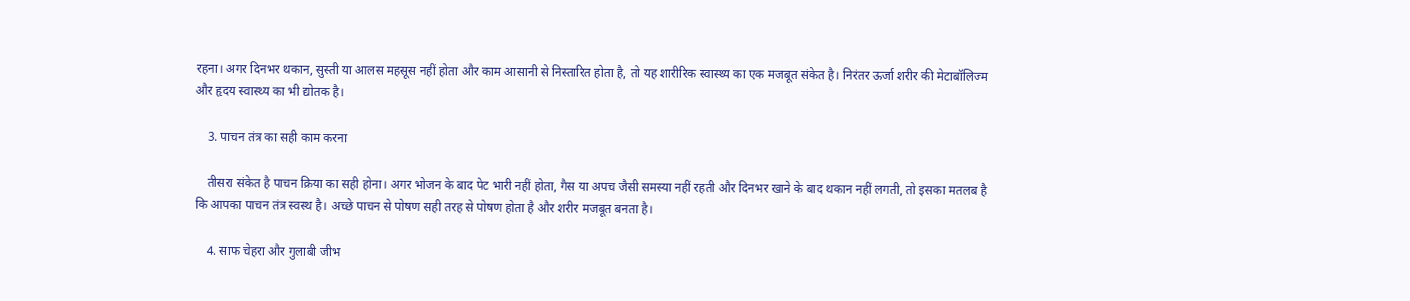रहना। अगर दिनभर थकान, सुस्ती या आलस महसूस नहीं होता और काम आसानी से निस्तारित होता है, तो यह शारीरिक स्वास्थ्य का एक मजबूत संकेत है। निरंतर ऊर्जा शरीर की मेटाबॉलिज्म और हृदय स्वास्थ्य का भी द्योतक है।

    3. पाचन तंत्र का सही काम करना

    तीसरा संकेत है पाचन क्रिया का सही होना। अगर भोजन के बाद पेट भारी नहीं होता, गैस या अपच जैसी समस्या नहीं रहती और दिनभर खाने के बाद थकान नहीं लगती, तो इसका मतलब है कि आपका पाचन तंत्र स्वस्थ है। अच्छे पाचन से पोषण सही तरह से पोषण होता है और शरीर मजबूत बनता है।

    4. साफ चेहरा और गुलाबी जीभ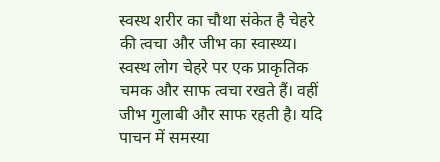स्वस्थ शरीर का चौथा संकेत है चेहरे की त्वचा और जीभ का स्वास्थ्य। स्वस्थ लोग चेहरे पर एक प्राकृतिक चमक और साफ त्वचा रखते हैं। वहीं जीभ गुलाबी और साफ रहती है। यदि पाचन में समस्या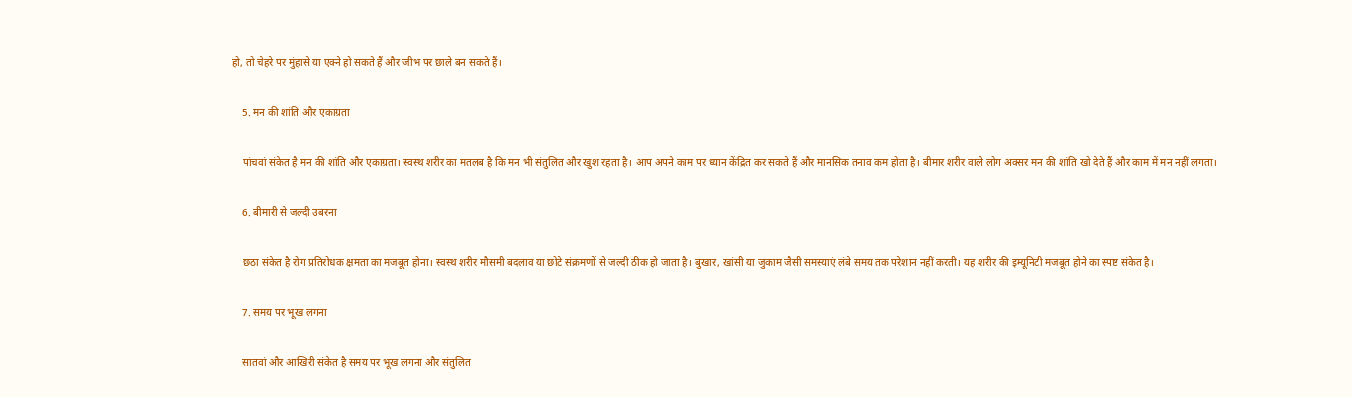हो, तो चेहरे पर मुंहासे या एक्ने हो सकते हैं और जीभ पर छाले बन सकते हैं।

    5. मन की शांति और एकाग्रता

    पांचवां संकेत है मन की शांति और एकाग्रता। स्वस्थ शरीर का मतलब है कि मन भी संतुलित और खुश रहता है। आप अपने काम पर ध्यान केंद्रित कर सकते हैं और मानसिक तनाव कम होता है। बीमार शरीर वाले लोग अक्सर मन की शांति खो देते हैं और काम में मन नहीं लगता।

    6. बीमारी से जल्दी उबरना

    छठा संकेत है रोग प्रतिरोधक क्षमता का मजबूत होना। स्वस्थ शरीर मौसमी बदलाव या छोटे संक्रमणों से जल्दी ठीक हो जाता है। बुखार, खांसी या जुकाम जैसी समस्याएं लंबे समय तक परेशान नहीं करती। यह शरीर की इम्यूनिटी मजबूत होने का स्पष्ट संकेत है।

    7. समय पर भूख लगना

    सातवां और आखिरी संकेत है समय पर भूख लगना और संतुलित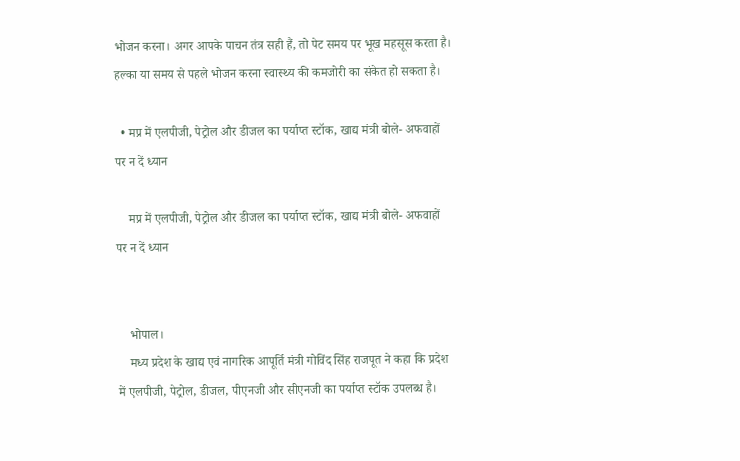भोजन करना। अगर आपके पाचन तंत्र सही हैं, तो पेट समय पर भूख महसूस करता है। हल्का या समय से पहले भोजन करना स्वास्थ्य की कमजोरी का संकेत हो सकता है।

  • मप्र में एलपीजी, पेट्रोल और डीजल का पर्याप्त स्टॉक, खाद्य मंत्री बोले- अफवाहों पर न दें ध्यान

    मप्र में एलपीजी, पेट्रोल और डीजल का पर्याप्त स्टॉक, खाद्य मंत्री बोले- अफवाहों पर न दें ध्यान


    भोपाल।
    मध्य प्रदेश के खाद्य एवं नागरिक आपूर्ति मंत्री गोविंद सिंह राजपूत ने कहा कि प्रदेश में एलपीजी, पेट्रोल, डीजल, पीएनजी और सीएनजी का पर्याप्त स्टॉक उपलब्ध है।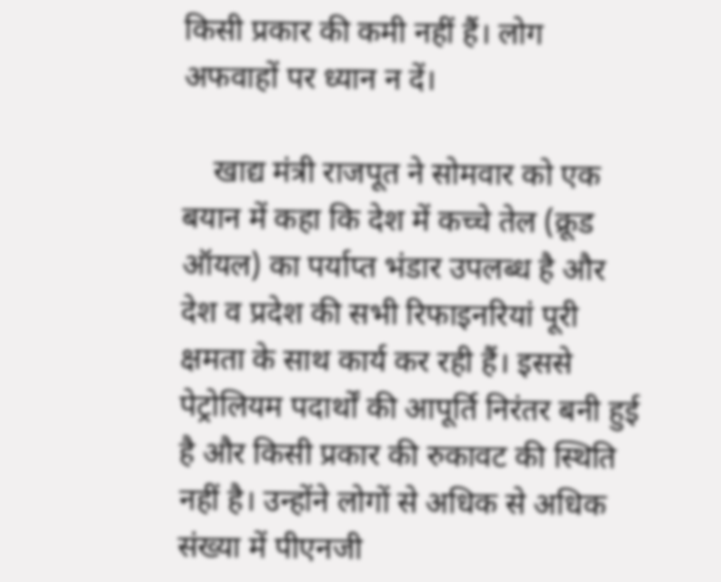किसी प्रकार की कमी नहीं हैं। लोग अफवाहों पर ध्यान न दें।

    खाद्य मंत्री राजपूत ने सोमवार को एक बयान में कहा कि देश में कच्चे तेल (क्रूड ऑयल) का पर्याप्त भंडार उपलब्ध है और देश व प्रदेश की सभी रिफाइनरियां पूरी क्षमता के साथ कार्य कर रही हैं। इससे पेट्रोलियम पदार्थों की आपूर्ति निरंतर बनी हुई है और किसी प्रकार की रुकावट की स्थिति नहीं है। उन्होंने लोगों से अधिक से अधिक संख्या में पीएनजी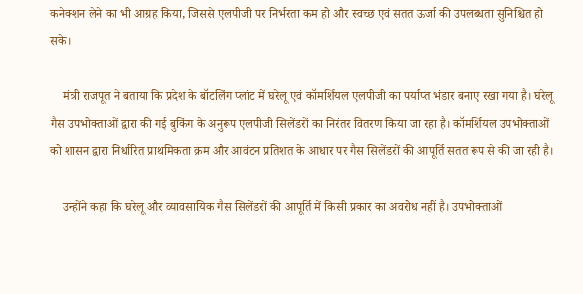कनेक्शन लेने का भी आग्रह किया, जिससे एलपीजी पर निर्भरता कम हो और स्वच्छ एवं सतत ऊर्जा की उपलब्धता सुनिश्चित हो सके।

    मंत्री राजपूत ने बताया कि प्रदेश के बॉटलिंग प्लांट में घरेलू एवं कॉमर्शियल एलपीजी का पर्याप्त भंडार बनाए रखा गया है। घरेलू गैस उपभोक्ताओं द्वारा की गई बुकिंग के अनुरूप एलपीजी सिलेंडरों का निरंतर वितरण किया जा रहा है। कॉमर्शियल उपभोक्ताओं को शासन द्वारा निर्धारित प्राथमिकता क्रम और आवंटन प्रतिशत के आधार पर गैस सिलेंडरों की आपूर्ति सतत रूप से की जा रही है।

    उन्होंने कहा कि घरेलू और व्यावसायिक गैस सिलेंडरों की आपूर्ति में किसी प्रकार का अवरोध नहीं है। उपभोक्ताओं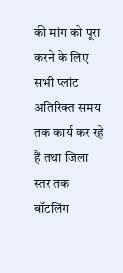की मांग को पूरा करने के लिए सभी प्लांट अतिरिक्त समय तक कार्य कर रहे हैं तथा जिला स्तर तक बॉटलिंग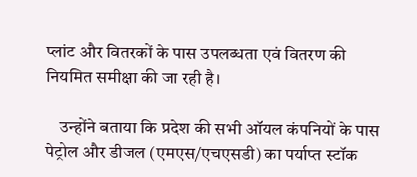प्लांट और वितरकों के पास उपलब्धता एवं वितरण की नियमित समीक्षा की जा रही है।

    उन्होंने बताया कि प्रदेश की सभी ऑयल कंपनियों के पास पेट्रोल और डीजल (एमएस/एचएसडी) का पर्याप्त स्टॉक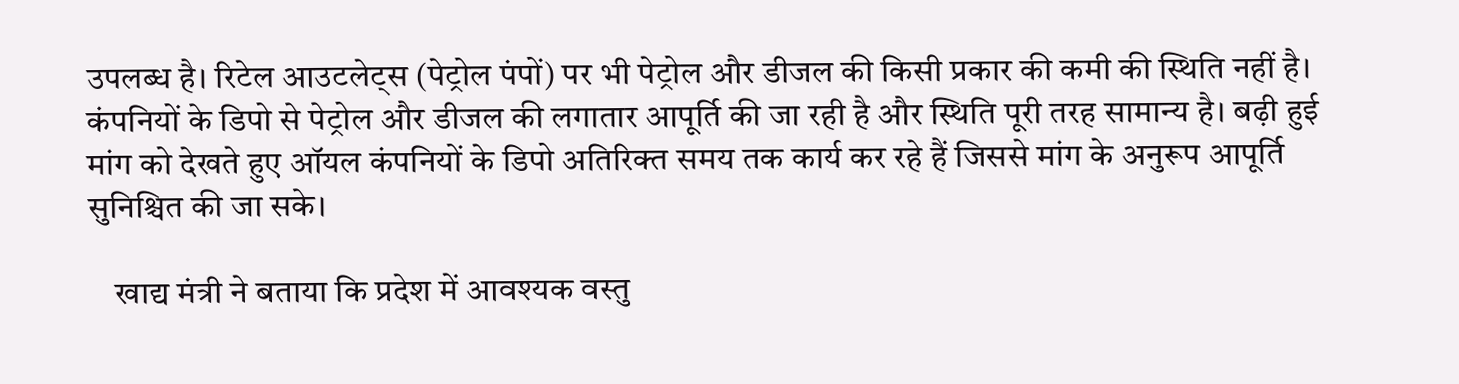उपलब्ध है। रिटेल आउटलेट्स (पेट्रोल पंपों) पर भी पेट्रोल और डीजल की किसी प्रकार की कमी की स्थिति नहीं है। कंपनियों के डिपो से पेट्रोल और डीजल की लगातार आपूर्ति की जा रही है और स्थिति पूरी तरह सामान्य है। बढ़ी हुई मांग को देखते हुए ऑयल कंपनियों के डिपो अतिरिक्त समय तक कार्य कर रहे हैं जिससे मांग के अनुरूप आपूर्ति सुनिश्चित की जा सके।

    खाद्य मंत्री ने बताया कि प्रदेश में आवश्यक वस्तु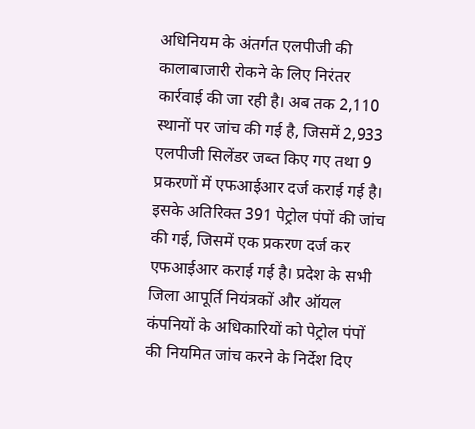अधिनियम के अंतर्गत एलपीजी की कालाबाजारी रोकने के लिए निरंतर कार्रवाई की जा रही है। अब तक 2,110 स्थानों पर जांच की गई है, जिसमें 2,933 एलपीजी सिलेंडर जब्त किए गए तथा 9 प्रकरणों में एफआईआर दर्ज कराई गई है। इसके अतिरिक्त 391 पेट्रोल पंपों की जांच की गई, जिसमें एक प्रकरण दर्ज कर एफआईआर कराई गई है। प्रदेश के सभी जिला आपूर्ति नियंत्रकों और ऑयल कंपनियों के अधिकारियों को पेट्रोल पंपों की नियमित जांच करने के निर्देश दिए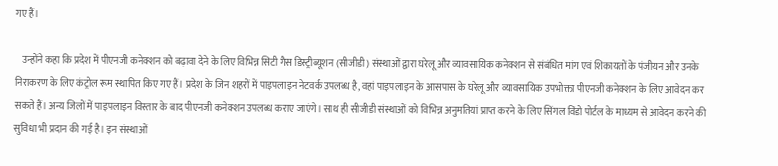गए हैं।

    उन्होंने कहा कि प्रदेश में पीएनजी कनेक्शन को बढ़ावा देने के लिए विभिन्न सिटी गैस डिस्ट्रीब्यूशन (सीजीडी) संस्थाओं द्वारा घरेलू और व्यावसायिक कनेक्शन से संबंधित मांग एवं शिकायतों के पंजीयन और उनके निराकरण के लिए कंट्रोल रूम स्थापित किए गए हैं। प्रदेश के जिन शहरों में पाइपलाइन नेटवर्क उपलब्ध है, वहां पाइपलाइन के आसपास के घरेलू और व्यावसायिक उपभोक्ता पीएनजी कनेक्शन के लिए आवेदन कर सकते हैं। अन्य जिलों में पाइपलाइन विस्तार के बाद पीएनजी कनेक्शन उपलब्ध कराए जाएंगे। साथ ही सीजीडी संस्थाओं को विभिन्न अनुमतियां प्राप्त करने के लिए सिंगल विंडो पोर्टल के माध्यम से आवेदन करने की सुविधा भी प्रदान की गई है। इन संस्थाओं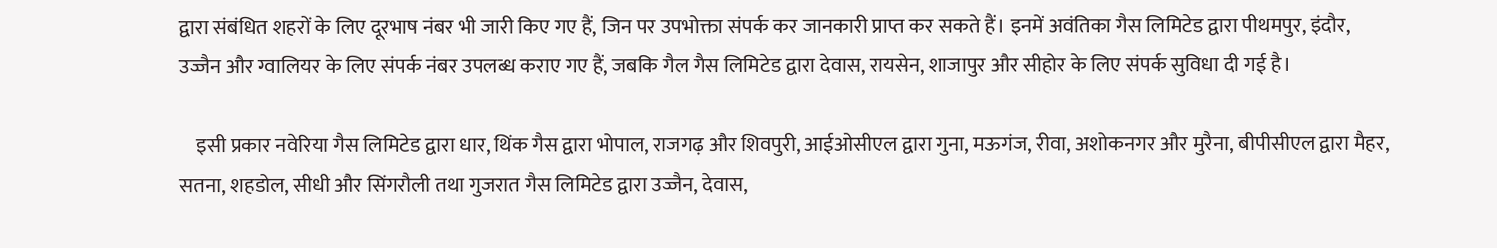द्वारा संबंधित शहरों के लिए दूरभाष नंबर भी जारी किए गए हैं, जिन पर उपभोक्ता संपर्क कर जानकारी प्राप्त कर सकते हैं। इनमें अवंतिका गैस लिमिटेड द्वारा पीथमपुर, इंदौर, उज्जैन और ग्वालियर के लिए संपर्क नंबर उपलब्ध कराए गए हैं, जबकि गैल गैस लिमिटेड द्वारा देवास, रायसेन, शाजापुर और सीहोर के लिए संपर्क सुविधा दी गई है।

    इसी प्रकार नवेरिया गैस लिमिटेड द्वारा धार, थिंक गैस द्वारा भोपाल, राजगढ़ और शिवपुरी, आईओसीएल द्वारा गुना, मऊगंज, रीवा, अशोकनगर और मुरैना, बीपीसीएल द्वारा मैहर, सतना, शहडोल, सीधी और सिंगरौली तथा गुजरात गैस लिमिटेड द्वारा उज्जैन, देवास,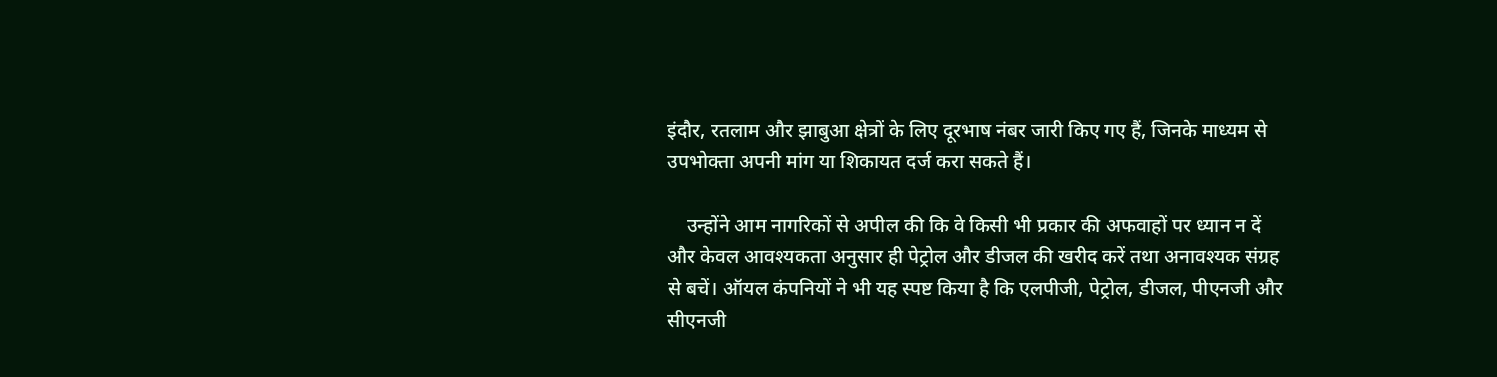इंदौर, रतलाम और झाबुआ क्षेत्रों के लिए दूरभाष नंबर जारी किए गए हैं, जिनके माध्यम से उपभोक्ता अपनी मांग या शिकायत दर्ज करा सकते हैं।

    उन्होंने आम नागरिकों से अपील की कि वे किसी भी प्रकार की अफवाहों पर ध्यान न दें और केवल आवश्यकता अनुसार ही पेट्रोल और डीजल की खरीद करें तथा अनावश्यक संग्रह से बचें। ऑयल कंपनियों ने भी यह स्पष्ट किया है कि एलपीजी, पेट्रोल, डीजल, पीएनजी और सीएनजी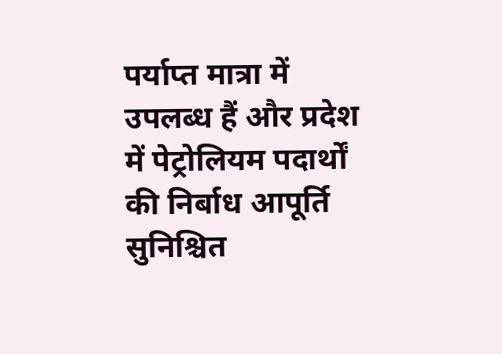पर्याप्त मात्रा में उपलब्ध हैं और प्रदेश में पेट्रोलियम पदार्थों की निर्बाध आपूर्ति सुनिश्चित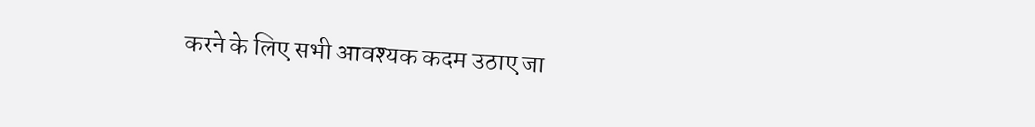करने के लिए सभी आवश्यक कदम उठाए जा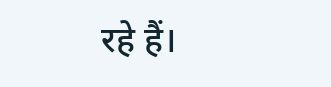रहे हैं।